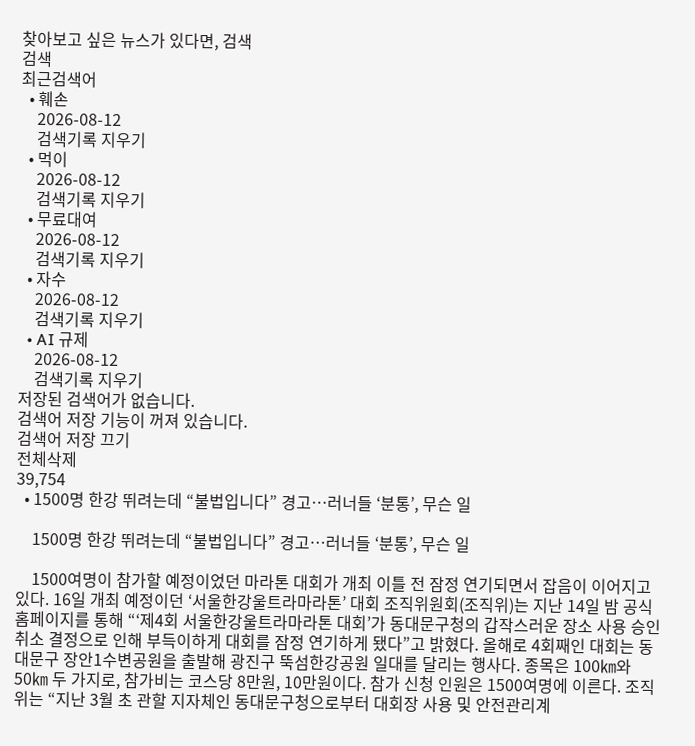찾아보고 싶은 뉴스가 있다면, 검색
검색
최근검색어
  • 훼손
    2026-08-12
    검색기록 지우기
  • 먹이
    2026-08-12
    검색기록 지우기
  • 무료대여
    2026-08-12
    검색기록 지우기
  • 자수
    2026-08-12
    검색기록 지우기
  • AI 규제
    2026-08-12
    검색기록 지우기
저장된 검색어가 없습니다.
검색어 저장 기능이 꺼져 있습니다.
검색어 저장 끄기
전체삭제
39,754
  • 1500명 한강 뛰려는데 “불법입니다” 경고…러너들 ‘분통’, 무슨 일

    1500명 한강 뛰려는데 “불법입니다” 경고…러너들 ‘분통’, 무슨 일

    1500여명이 참가할 예정이었던 마라톤 대회가 개최 이틀 전 잠정 연기되면서 잡음이 이어지고 있다. 16일 개최 예정이던 ‘서울한강울트라마라톤’ 대회 조직위원회(조직위)는 지난 14일 밤 공식 홈페이지를 통해 “‘제4회 서울한강울트라마라톤 대회’가 동대문구청의 갑작스러운 장소 사용 승인 취소 결정으로 인해 부득이하게 대회를 잠정 연기하게 됐다”고 밝혔다. 올해로 4회째인 대회는 동대문구 장안1수변공원을 출발해 광진구 뚝섬한강공원 일대를 달리는 행사다. 종목은 100㎞와 50㎞ 두 가지로, 참가비는 코스당 8만원, 10만원이다. 참가 신청 인원은 1500여명에 이른다. 조직위는 “지난 3월 초 관할 지자체인 동대문구청으로부터 대회장 사용 및 안전관리계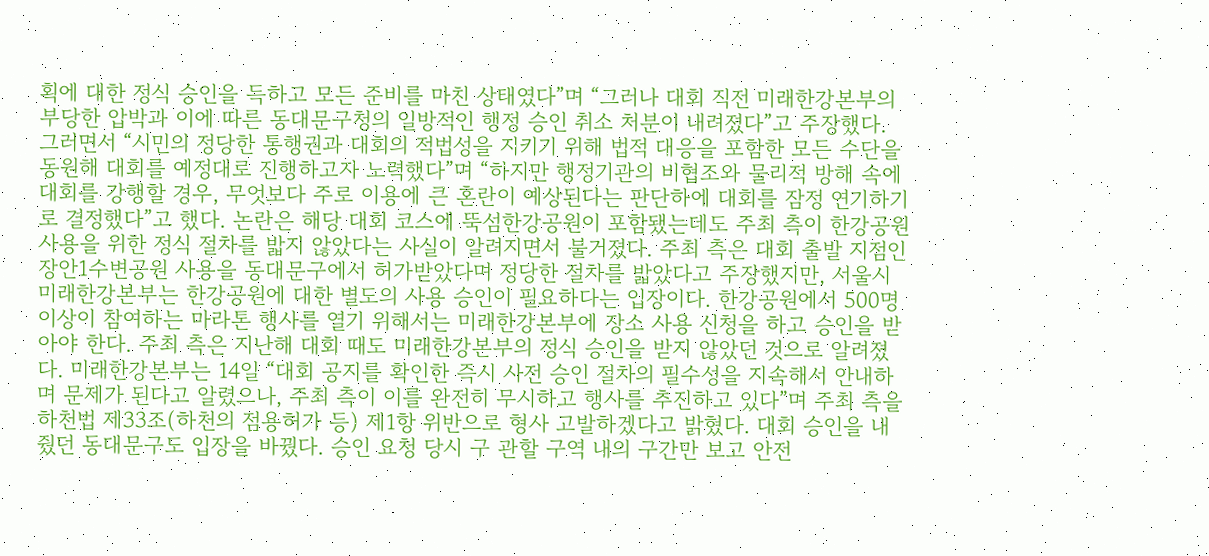획에 대한 정식 승인을 득하고 모든 준비를 마친 상태였다”며 “그러나 대회 직전 미래한강본부의 부당한 압박과 이에 따른 동대문구청의 일방적인 행정 승인 취소 처분이 내려졌다”고 주장했다. 그러면서 “시민의 정당한 통행권과 대회의 적법성을 지키기 위해 법적 대응을 포함한 모든 수단을 동원해 대회를 예정대로 진행하고자 노력했다”며 “하지만 행정기관의 비협조와 물리적 방해 속에 대회를 강행할 경우, 무엇보다 주로 이용에 큰 혼란이 예상된다는 판단하에 대회를 잠정 연기하기로 결정했다”고 했다. 논란은 해당 대회 코스에 뚝섬한강공원이 포함됐는데도 주최 측이 한강공원 사용을 위한 정식 절차를 밟지 않았다는 사실이 알려지면서 불거졌다. 주최 측은 대회 출발 지점인 장안1수변공원 사용을 동대문구에서 허가받았다며 정당한 절차를 밟았다고 주장했지만, 서울시 미래한강본부는 한강공원에 대한 별도의 사용 승인이 필요하다는 입장이다. 한강공원에서 500명 이상이 참여하는 마라톤 행사를 열기 위해서는 미래한강본부에 장소 사용 신청을 하고 승인을 받아야 한다. 주최 측은 지난해 대회 때도 미래한강본부의 정식 승인을 받지 않았던 것으로 알려졌다. 미래한강본부는 14일 “대회 공지를 확인한 즉시 사전 승인 절차의 필수성을 지속해서 안내하며 문제가 된다고 알렸으나, 주최 측이 이를 완전히 무시하고 행사를 추진하고 있다”며 주최 측을 하천법 제33조(하천의 점용허가 등) 제1항 위반으로 형사 고발하겠다고 밝혔다. 대회 승인을 내줬던 동대문구도 입장을 바꿨다. 승인 요청 당시 구 관할 구역 내의 구간만 보고 안전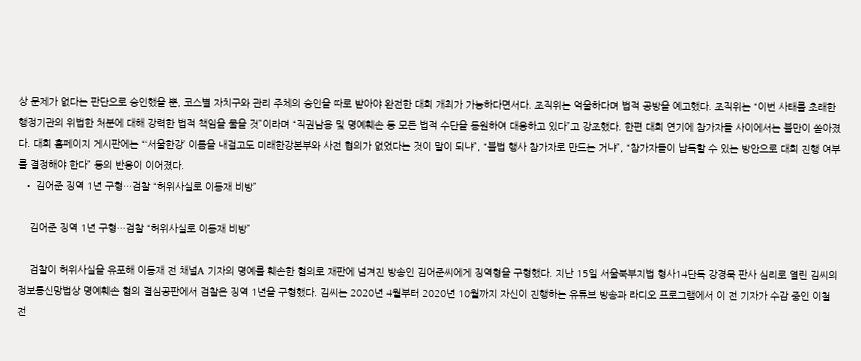상 문제가 없다는 판단으로 승인했을 뿐, 코스별 자치구와 관리 주체의 승인을 따로 받아야 완전한 대회 개최가 가능하다면서다. 조직위는 억울하다며 법적 공방을 예고했다. 조직위는 “이번 사태를 초래한 행정기관의 위법한 처분에 대해 강력한 법적 책임을 물을 것”이라며 “직권남용 및 명예훼손 등 모든 법적 수단을 동원하여 대응하고 있다”고 강조했다. 한편 대회 연기에 참가자들 사이에서는 불만이 쏟아졌다. 대회 홈페이지 게시판에는 “‘서울한강’ 이름을 내걸고도 미래한강본부와 사전 협의가 없었다는 것이 말이 되냐”, “불법 행사 참가자로 만드는 거냐”, “참가자들이 납득할 수 있는 방안으로 대회 진행 여부를 결정해야 한다” 등의 반응이 이어졌다.
  • 김어준 징역 1년 구형…검찰 “허위사실로 이동재 비방”

    김어준 징역 1년 구형…검찰 “허위사실로 이동재 비방”

    검찰이 허위사실을 유포해 이동재 전 채널A 기자의 명예를 훼손한 혐의로 재판에 넘겨진 방송인 김어준씨에게 징역형을 구형했다. 지난 15일 서울북부지법 형사14단독 강경묵 판사 심리로 열린 김씨의 정보통신망법상 명예훼손 혐의 결심공판에서 검찰은 징역 1년을 구형했다. 김씨는 2020년 4월부터 2020년 10월까지 자신이 진행하는 유튜브 방송과 라디오 프로그램에서 이 전 기자가 수감 중인 이철 전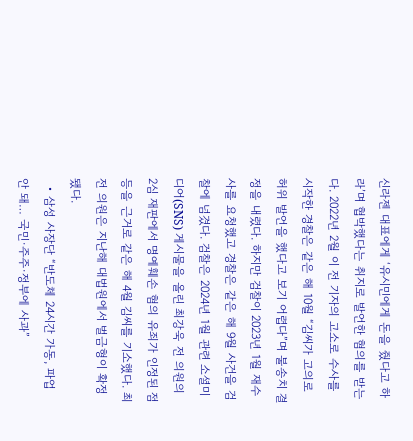신라젠 대표에게 ‘유시민에게 돈을 줬다고 하라’며 협박했다는 취지로 발언한 혐의를 받는다. 2022년 2월 이 전 기자의 고소로 수사를 시작한 경찰은 같은 해 10월 “김씨가 고의로 허위 발언을 했다고 보기 어렵다”며 불송치 결정을 내렸다. 하지만 검찰이 2023년 1월 재수사를 요청했고 경찰은 같은 해 9월 사건을 검찰에 넘겼다. 검찰은 2024년 1월 관련 소셜미디어(SNS) 게시물을 올린 최강욱 전 의원의 2심 재판에서 명예훼손 혐의 유죄가 인정된 점 등을 근거로 같은 해 4월 김씨를 기소했다. 최 전 의원은 지난해 대법원에서 벌금형이 확정됐다.
  • 삼성 사장단 “반도체 24시간 가동, 파업 안 돼… 국민·주주·정부에 사과”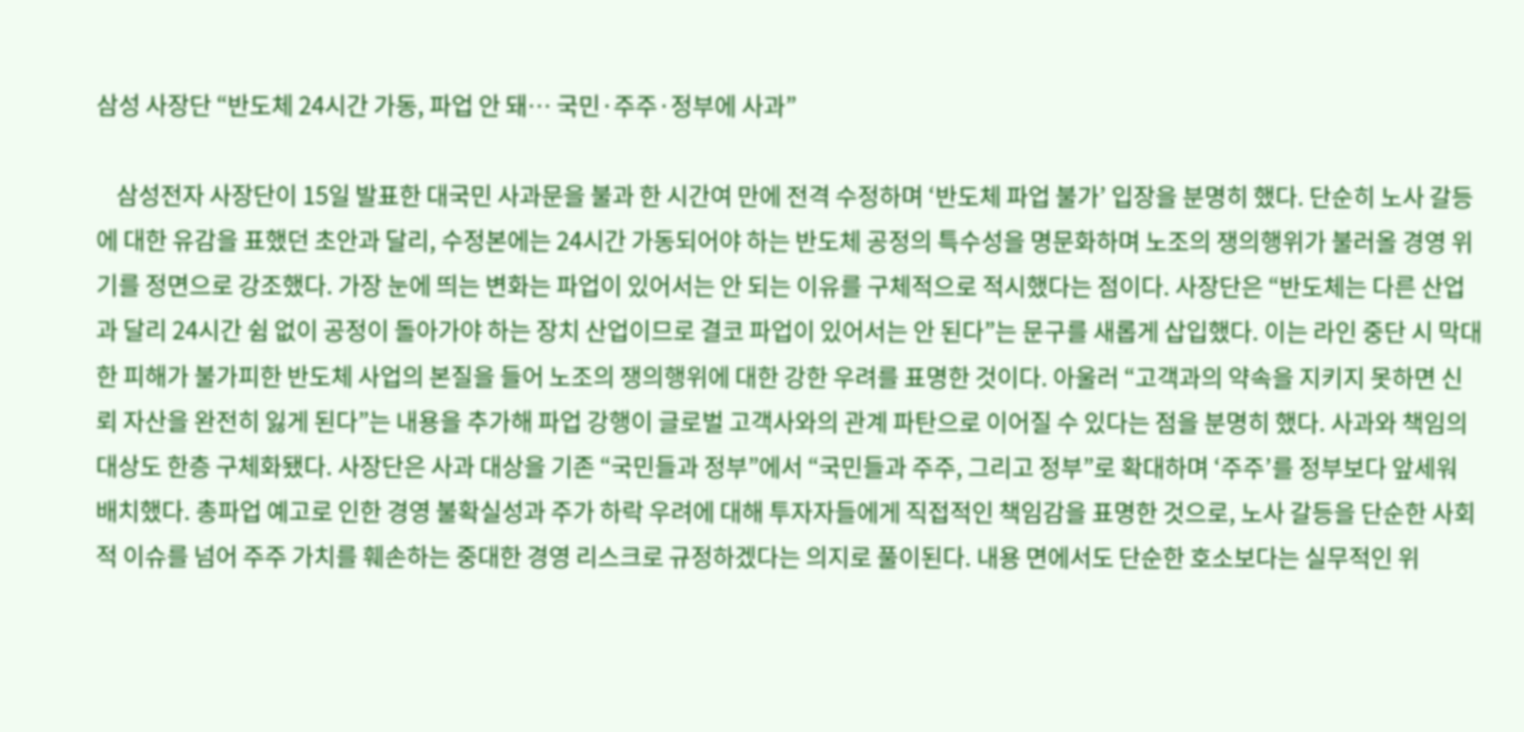삼성 사장단 “반도체 24시간 가동, 파업 안 돼… 국민·주주·정부에 사과”

    삼성전자 사장단이 15일 발표한 대국민 사과문을 불과 한 시간여 만에 전격 수정하며 ‘반도체 파업 불가’ 입장을 분명히 했다. 단순히 노사 갈등에 대한 유감을 표했던 초안과 달리, 수정본에는 24시간 가동되어야 하는 반도체 공정의 특수성을 명문화하며 노조의 쟁의행위가 불러올 경영 위기를 정면으로 강조했다. 가장 눈에 띄는 변화는 파업이 있어서는 안 되는 이유를 구체적으로 적시했다는 점이다. 사장단은 “반도체는 다른 산업과 달리 24시간 쉼 없이 공정이 돌아가야 하는 장치 산업이므로 결코 파업이 있어서는 안 된다”는 문구를 새롭게 삽입했다. 이는 라인 중단 시 막대한 피해가 불가피한 반도체 사업의 본질을 들어 노조의 쟁의행위에 대한 강한 우려를 표명한 것이다. 아울러 “고객과의 약속을 지키지 못하면 신뢰 자산을 완전히 잃게 된다”는 내용을 추가해 파업 강행이 글로벌 고객사와의 관계 파탄으로 이어질 수 있다는 점을 분명히 했다. 사과와 책임의 대상도 한층 구체화됐다. 사장단은 사과 대상을 기존 “국민들과 정부”에서 “국민들과 주주, 그리고 정부”로 확대하며 ‘주주’를 정부보다 앞세워 배치했다. 총파업 예고로 인한 경영 불확실성과 주가 하락 우려에 대해 투자자들에게 직접적인 책임감을 표명한 것으로, 노사 갈등을 단순한 사회적 이슈를 넘어 주주 가치를 훼손하는 중대한 경영 리스크로 규정하겠다는 의지로 풀이된다. 내용 면에서도 단순한 호소보다는 실무적인 위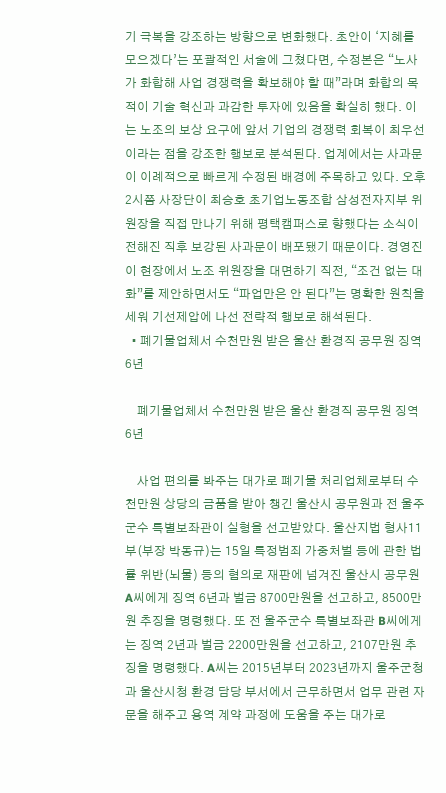기 극복을 강조하는 방향으로 변화했다. 초안이 ‘지혜를 모으겠다’는 포괄적인 서술에 그쳤다면, 수정본은 “노사가 화합해 사업 경쟁력을 확보해야 할 때”라며 화합의 목적이 기술 혁신과 과감한 투자에 있음을 확실히 했다. 이는 노조의 보상 요구에 앞서 기업의 경쟁력 회복이 최우선이라는 점을 강조한 행보로 분석된다. 업계에서는 사과문이 이례적으로 빠르게 수정된 배경에 주목하고 있다. 오후 2시쯤 사장단이 최승호 초기업노동조합 삼성전자지부 위원장을 직접 만나기 위해 평택캠퍼스로 향했다는 소식이 전해진 직후 보강된 사과문이 배포됐기 때문이다. 경영진이 현장에서 노조 위원장을 대면하기 직전, “조건 없는 대화”를 제안하면서도 “파업만은 안 된다”는 명확한 원칙을 세워 기선제압에 나선 전략적 행보로 해석된다.
  • 폐기물업체서 수천만원 받은 울산 환경직 공무원 징역 6년

    폐기물업체서 수천만원 받은 울산 환경직 공무원 징역 6년

    사업 편의를 봐주는 대가로 폐기물 처리업체로부터 수천만원 상당의 금품을 받아 챙긴 울산시 공무원과 전 울주군수 특별보좌관이 실형을 선고받았다. 울산지법 형사11부(부장 박동규)는 15일 특정범죄 가중처벌 등에 관한 법률 위반(뇌물) 등의 혐의로 재판에 넘겨진 울산시 공무원 A씨에게 징역 6년과 벌금 8700만원을 선고하고, 8500만원 추징을 명령했다. 또 전 울주군수 특별보좌관 B씨에게는 징역 2년과 벌금 2200만원을 선고하고, 2107만원 추징을 명령했다. A씨는 2015년부터 2023년까지 울주군청과 울산시청 환경 담당 부서에서 근무하면서 업무 관련 자문을 해주고 용역 계약 과정에 도움을 주는 대가로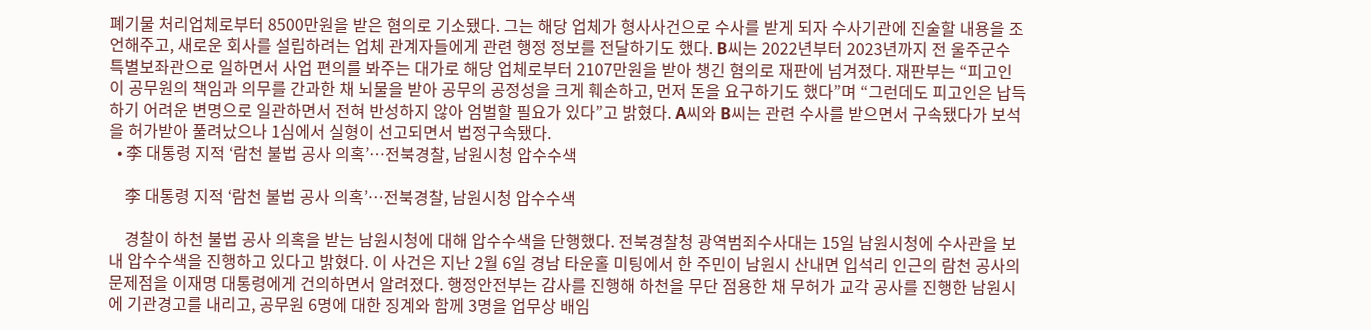폐기물 처리업체로부터 8500만원을 받은 혐의로 기소됐다. 그는 해당 업체가 형사사건으로 수사를 받게 되자 수사기관에 진술할 내용을 조언해주고, 새로운 회사를 설립하려는 업체 관계자들에게 관련 행정 정보를 전달하기도 했다. B씨는 2022년부터 2023년까지 전 울주군수 특별보좌관으로 일하면서 사업 편의를 봐주는 대가로 해당 업체로부터 2107만원을 받아 챙긴 혐의로 재판에 넘겨졌다. 재판부는 “피고인이 공무원의 책임과 의무를 간과한 채 뇌물을 받아 공무의 공정성을 크게 훼손하고, 먼저 돈을 요구하기도 했다”며 “그런데도 피고인은 납득하기 어려운 변명으로 일관하면서 전혀 반성하지 않아 엄벌할 필요가 있다”고 밝혔다. A씨와 B씨는 관련 수사를 받으면서 구속됐다가 보석을 허가받아 풀려났으나 1심에서 실형이 선고되면서 법정구속됐다.
  • 李 대통령 지적 ‘람천 불법 공사 의혹’…전북경찰, 남원시청 압수수색

    李 대통령 지적 ‘람천 불법 공사 의혹’…전북경찰, 남원시청 압수수색

    경찰이 하천 불법 공사 의혹을 받는 남원시청에 대해 압수수색을 단행했다. 전북경찰청 광역범죄수사대는 15일 남원시청에 수사관을 보내 압수수색을 진행하고 있다고 밝혔다. 이 사건은 지난 2월 6일 경남 타운홀 미팅에서 한 주민이 남원시 산내면 입석리 인근의 람천 공사의 문제점을 이재명 대통령에게 건의하면서 알려졌다. 행정안전부는 감사를 진행해 하천을 무단 점용한 채 무허가 교각 공사를 진행한 남원시에 기관경고를 내리고, 공무원 6명에 대한 징계와 함께 3명을 업무상 배임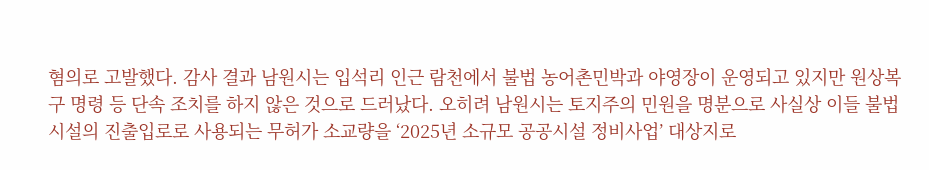혐의로 고발했다. 감사 결과 남원시는 입석리 인근 람천에서 불법 농어촌민박과 야영장이 운영되고 있지만 원상복구 명령 등 단속 조치를 하지 않은 것으로 드러났다. 오히려 남원시는 토지주의 민원을 명분으로 사실상 이들 불법시설의 진출입로로 사용되는 무허가 소교량을 ‘2025년 소규모 공공시설 정비사업’ 대상지로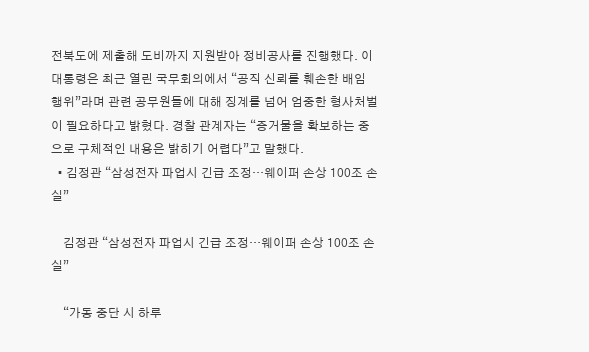전북도에 제출해 도비까지 지원받아 정비공사를 진행했다. 이 대통령은 최근 열린 국무회의에서 “공직 신뢰를 훼손한 배임 행위”라며 관련 공무원들에 대해 징계를 넘어 엄중한 형사처벌이 필요하다고 밝혔다. 경찰 관계자는 “증거물을 확보하는 중으로 구체적인 내용은 밝히기 어렵다”고 말했다.
  • 김정관 “삼성전자 파업시 긴급 조정…웨이퍼 손상 100조 손실”

    김정관 “삼성전자 파업시 긴급 조정…웨이퍼 손상 100조 손실”

    “가동 중단 시 하루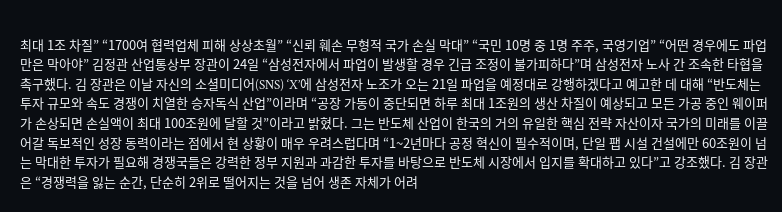최대 1조 차질” “1700여 협력업체 피해 상상초월” “신뢰 훼손 무형적 국가 손실 막대” “국민 10명 중 1명 주주, 국영기업” “어떤 경우에도 파업만은 막아야” 김정관 산업통상부 장관이 24일 “삼성전자에서 파업이 발생할 경우 긴급 조정이 불가피하다”며 삼성전자 노사 간 조속한 타협을 촉구했다. 김 장관은 이날 자신의 소셜미디어(SNS) ‘X’에 삼성전자 노조가 오는 21일 파업을 예정대로 강행하겠다고 예고한 데 대해 “반도체는 투자 규모와 속도 경쟁이 치열한 승자독식 산업”이라며 “공장 가동이 중단되면 하루 최대 1조원의 생산 차질이 예상되고 모든 가공 중인 웨이퍼가 손상되면 손실액이 최대 100조원에 달할 것”이라고 밝혔다. 그는 반도체 산업이 한국의 거의 유일한 핵심 전략 자산이자 국가의 미래를 이끌어갈 독보적인 성장 동력이라는 점에서 현 상황이 매우 우려스럽다며 “1~2년마다 공정 혁신이 필수적이며, 단일 팹 시설 건설에만 60조원이 넘는 막대한 투자가 필요해 경쟁국들은 강력한 정부 지원과 과감한 투자를 바탕으로 반도체 시장에서 입지를 확대하고 있다”고 강조했다. 김 장관은 “경쟁력을 잃는 순간, 단순히 2위로 떨어지는 것을 넘어 생존 자체가 어려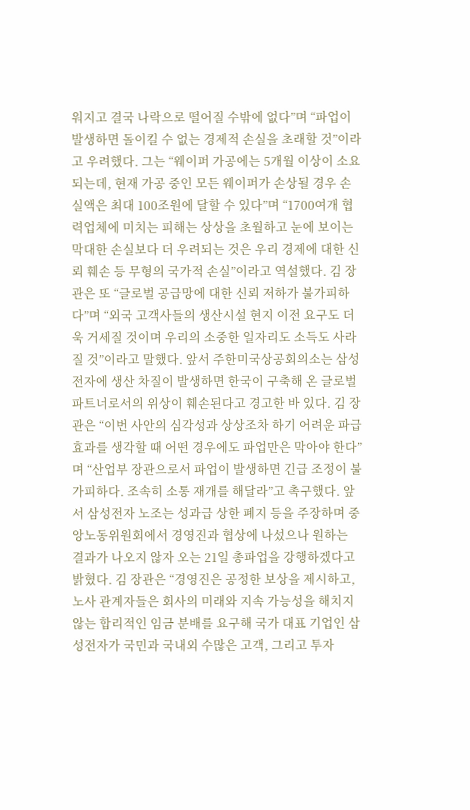워지고 결국 나락으로 떨어질 수밖에 없다”며 “파업이 발생하면 돌이킬 수 없는 경제적 손실을 초래할 것”이라고 우려했다. 그는 “웨이퍼 가공에는 5개월 이상이 소요되는데, 현재 가공 중인 모든 웨이퍼가 손상될 경우 손실액은 최대 100조원에 달할 수 있다”며 “1700여개 협력업체에 미치는 피해는 상상을 초월하고 눈에 보이는 막대한 손실보다 더 우려되는 것은 우리 경제에 대한 신뢰 훼손 등 무형의 국가적 손실”이라고 역설했다. 김 장관은 또 “글로벌 공급망에 대한 신뢰 저하가 불가피하다”며 “외국 고객사들의 생산시설 현지 이전 요구도 더욱 거세질 것이며 우리의 소중한 일자리도 소득도 사라질 것”이라고 말했다. 앞서 주한미국상공회의소는 삼성전자에 생산 차질이 발생하면 한국이 구축해 온 글로벌 파트너로서의 위상이 훼손된다고 경고한 바 있다. 김 장관은 “이번 사안의 심각성과 상상조차 하기 어려운 파급 효과를 생각할 때 어떤 경우에도 파업만은 막아야 한다”며 “산업부 장관으로서 파업이 발생하면 긴급 조정이 불가피하다. 조속히 소통 재개를 해달라”고 촉구했다. 앞서 삼성전자 노조는 성과급 상한 폐지 등을 주장하며 중앙노동위원회에서 경영진과 협상에 나섰으나 원하는 결과가 나오지 않자 오는 21일 총파업을 강행하겠다고 밝혔다. 김 장관은 “경영진은 공정한 보상을 제시하고, 노사 관계자들은 회사의 미래와 지속 가능성을 해치지 않는 합리적인 임금 분배를 요구해 국가 대표 기업인 삼성전자가 국민과 국내외 수많은 고객, 그리고 투자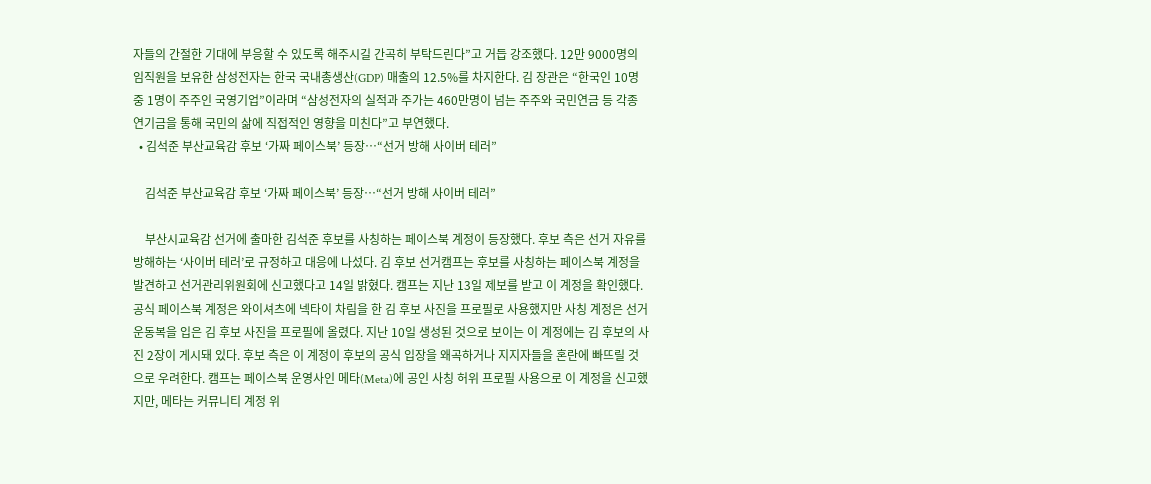자들의 간절한 기대에 부응할 수 있도록 해주시길 간곡히 부탁드린다”고 거듭 강조했다. 12만 9000명의 임직원을 보유한 삼성전자는 한국 국내총생산(GDP) 매출의 12.5%를 차지한다. 김 장관은 “한국인 10명 중 1명이 주주인 국영기업”이라며 “삼성전자의 실적과 주가는 460만명이 넘는 주주와 국민연금 등 각종 연기금을 통해 국민의 삶에 직접적인 영향을 미친다”고 부연했다.
  • 김석준 부산교육감 후보 ‘가짜 페이스북’ 등장…“선거 방해 사이버 테러”

    김석준 부산교육감 후보 ‘가짜 페이스북’ 등장…“선거 방해 사이버 테러”

    부산시교육감 선거에 출마한 김석준 후보를 사칭하는 페이스북 계정이 등장했다. 후보 측은 선거 자유를 방해하는 ‘사이버 테러’로 규정하고 대응에 나섰다. 김 후보 선거캠프는 후보를 사칭하는 페이스북 계정을 발견하고 선거관리위원회에 신고했다고 14일 밝혔다. 캠프는 지난 13일 제보를 받고 이 계정을 확인했다. 공식 페이스북 계정은 와이셔츠에 넥타이 차림을 한 김 후보 사진을 프로필로 사용했지만 사칭 계정은 선거 운동복을 입은 김 후보 사진을 프로필에 올렸다. 지난 10일 생성된 것으로 보이는 이 계정에는 김 후보의 사진 2장이 게시돼 있다. 후보 측은 이 계정이 후보의 공식 입장을 왜곡하거나 지지자들을 혼란에 빠뜨릴 것으로 우려한다. 캠프는 페이스북 운영사인 메타(Meta)에 공인 사칭 허위 프로필 사용으로 이 계정을 신고했지만, 메타는 커뮤니티 계정 위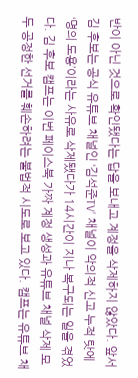반이 아닌 것으로 확인됐다는 답을 보내고 계정을 삭제하지 않았다. 앞서 김 후보는 공식 유튜브 채널인 ‘김석준TV’ 채널이 악의적 신고 누적 탓에 ‘명의 도용’이라는 사유로 삭제됐다가 14시간이 지나 복구되는 일을 겪었다. 김 후보 캠프는 이번 페이스북 가짜 계정 생성과 유튜브 채널 삭제 모두 공정한 선거를 훼손하려는 불법적 시도로 보고 있다. 캠프는 유튜브 채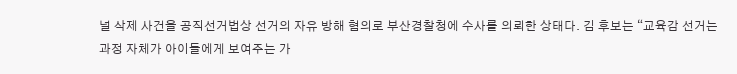널 삭제 사건을 공직선거법상 선거의 자유 방해 혐의로 부산경찰청에 수사를 의뢰한 상태다. 김 후보는 “교육감 선거는 과정 자체가 아이들에게 보여주는 가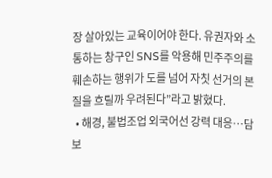장 살아있는 교육이어야 한다. 유권자와 소통하는 창구인 SNS를 악용해 민주주의를 훼손하는 행위가 도를 넘어 자칫 선거의 본질을 흐릴까 우려된다”라고 밝혔다.
  • 해경, 불법조업 외국어선 강력 대응…담보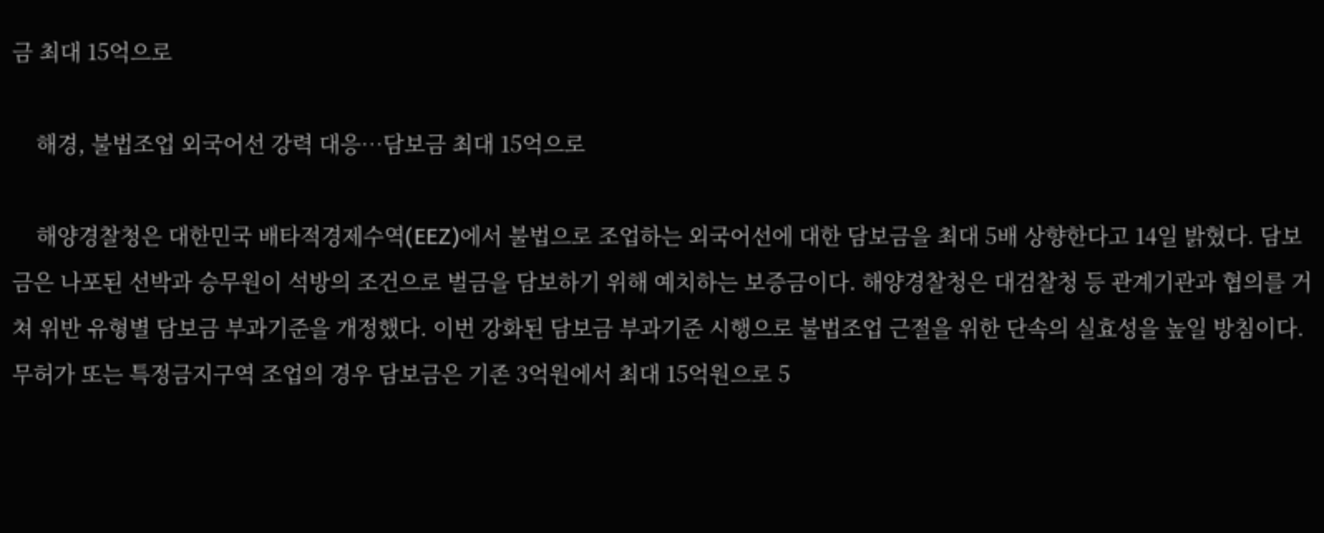금 최대 15억으로

    해경, 불법조업 외국어선 강력 대응…담보금 최대 15억으로

    해양경찰청은 대한민국 배타적경제수역(EEZ)에서 불법으로 조업하는 외국어선에 대한 담보금을 최대 5배 상향한다고 14일 밝혔다. 담보금은 나포된 선박과 승무원이 석방의 조건으로 벌금을 담보하기 위해 예치하는 보증금이다. 해양경찰청은 대검찰청 등 관계기관과 협의를 거쳐 위반 유형별 담보금 부과기준을 개정했다. 이번 강화된 담보금 부과기준 시행으로 불법조업 근절을 위한 단속의 실효성을 높일 방침이다. 무허가 또는 특정금지구역 조업의 경우 담보금은 기존 3억원에서 최대 15억원으로 5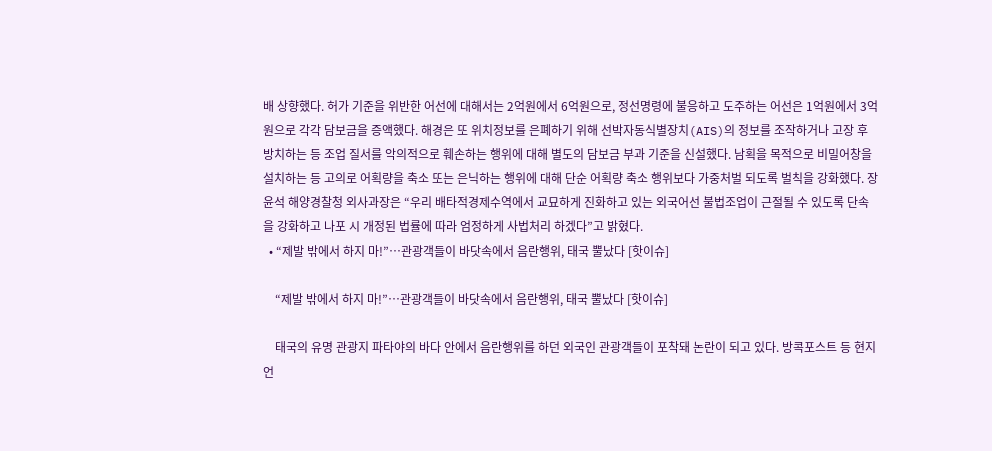배 상향했다. 허가 기준을 위반한 어선에 대해서는 2억원에서 6억원으로, 정선명령에 불응하고 도주하는 어선은 1억원에서 3억원으로 각각 담보금을 증액했다. 해경은 또 위치정보를 은폐하기 위해 선박자동식별장치(AIS)의 정보를 조작하거나 고장 후 방치하는 등 조업 질서를 악의적으로 훼손하는 행위에 대해 별도의 담보금 부과 기준을 신설했다. 남획을 목적으로 비밀어창을 설치하는 등 고의로 어획량을 축소 또는 은닉하는 행위에 대해 단순 어획량 축소 행위보다 가중처벌 되도록 벌칙을 강화했다. 장윤석 해양경찰청 외사과장은 “우리 배타적경제수역에서 교묘하게 진화하고 있는 외국어선 불법조업이 근절될 수 있도록 단속을 강화하고 나포 시 개정된 법률에 따라 엄정하게 사법처리 하겠다”고 밝혔다.
  • “제발 밖에서 하지 마!”…관광객들이 바닷속에서 음란행위, 태국 뿔났다 [핫이슈]

    “제발 밖에서 하지 마!”…관광객들이 바닷속에서 음란행위, 태국 뿔났다 [핫이슈]

    태국의 유명 관광지 파타야의 바다 안에서 음란행위를 하던 외국인 관광객들이 포착돼 논란이 되고 있다. 방콕포스트 등 현지 언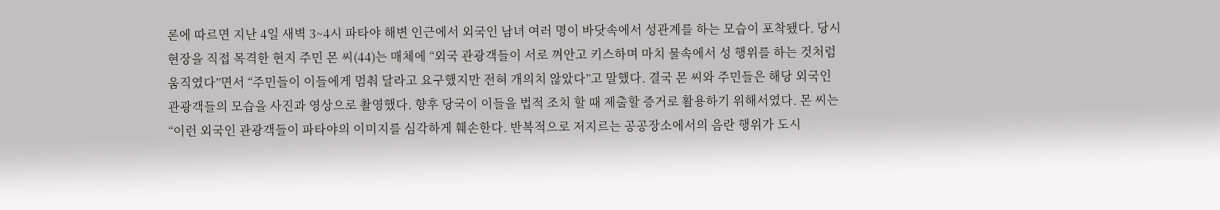론에 따르면 지난 4일 새벽 3~4시 파타야 해변 인근에서 외국인 남녀 여러 명이 바닷속에서 성관계를 하는 모습이 포착됐다. 당시 현장을 직접 목격한 현지 주민 몬 씨(44)는 매체에 “외국 관광객들이 서로 껴안고 키스하며 마치 물속에서 성 행위를 하는 것처럼 움직였다”면서 “주민들이 이들에게 멈춰 달라고 요구했지만 전혀 개의치 않았다”고 말했다. 결국 몬 씨와 주민들은 해당 외국인 관광객들의 모습을 사진과 영상으로 촬영했다. 향후 당국이 이들을 법적 조치 할 때 제출할 증거로 활용하기 위해서였다. 몬 씨는 “이런 외국인 관광객들이 파타야의 이미지를 심각하게 훼손한다. 반복적으로 저지르는 공공장소에서의 음란 행위가 도시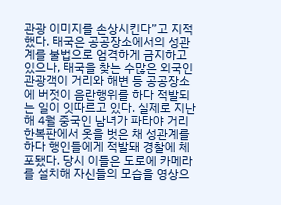관광 이미지를 손상시킨다”고 지적했다. 태국은 공공장소에서의 성관계를 불법으로 엄격하게 금지하고 있으나, 태국을 찾는 수많은 외국인 관광객이 거리와 해변 등 공공장소에 버젓이 음란행위를 하다 적발되는 일이 잇따르고 있다. 실제로 지난해 4월 중국인 남녀가 파타야 거리 한복판에서 옷을 벗은 채 성관계를 하다 행인들에게 적발돼 경찰에 체포됐다. 당시 이들은 도로에 카메라를 설치해 자신들의 모습을 영상으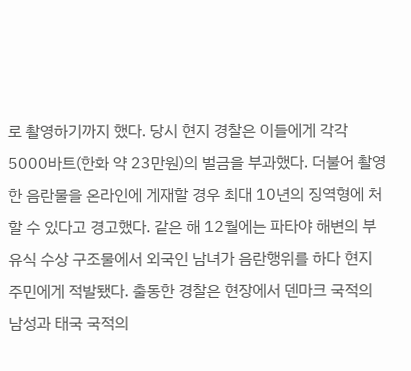로 촬영하기까지 했다. 당시 현지 경찰은 이들에게 각각 5000바트(한화 약 23만원)의 벌금을 부과했다. 더불어 촬영한 음란물을 온라인에 게재할 경우 최대 10년의 징역형에 처할 수 있다고 경고했다. 같은 해 12월에는 파타야 해변의 부유식 수상 구조물에서 외국인 남녀가 음란행위를 하다 현지 주민에게 적발됐다. 출동한 경찰은 현장에서 덴마크 국적의 남성과 태국 국적의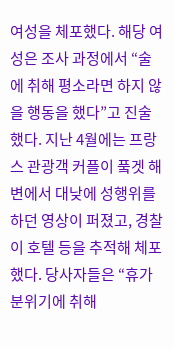여성을 체포했다. 해당 여성은 조사 과정에서 “술에 취해 평소라면 하지 않을 행동을 했다”고 진술했다. 지난 4월에는 프랑스 관광객 커플이 풐겟 해변에서 대낮에 성행위를 하던 영상이 퍼졌고, 경찰이 호텔 등을 추적해 체포했다. 당사자들은 “휴가 분위기에 취해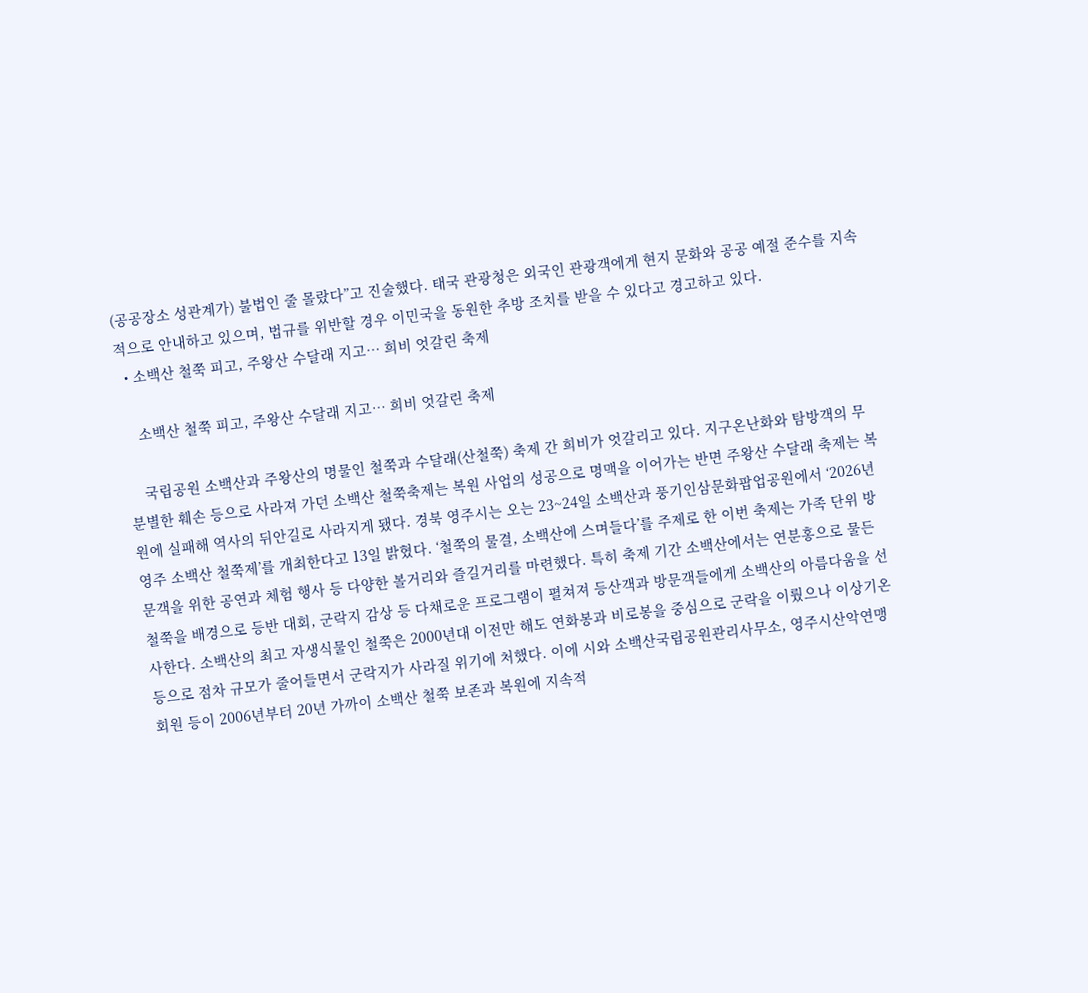(공공장소 성관계가) 불법인 줄 몰랐다”고 진술했다. 태국 관광청은 외국인 관광객에게 현지 문화와 공공 예절 준수를 지속적으로 안내하고 있으며, 법규를 위반할 경우 이민국을 동원한 추방 조치를 받을 수 있다고 경고하고 있다.
  • 소백산 철쭉 피고, 주왕산 수달래 지고… 희비 엇갈린 축제

    소백산 철쭉 피고, 주왕산 수달래 지고… 희비 엇갈린 축제

    국립공원 소백산과 주왕산의 명물인 철쭉과 수달래(산철쭉) 축제 간 희비가 엇갈리고 있다. 지구온난화와 탐방객의 무분별한 훼손 등으로 사라져 가던 소백산 철쭉축제는 복원 사업의 성공으로 명맥을 이어가는 반면 주왕산 수달래 축제는 복원에 실패해 역사의 뒤안길로 사라지게 됐다. 경북 영주시는 오는 23~24일 소백산과 풍기인삼문화팝업공원에서 ‘2026년 영주 소백산 철쭉제’를 개최한다고 13일 밝혔다. ‘철쭉의 물결, 소백산에 스며들다’를 주제로 한 이번 축제는 가족 단위 방문객을 위한 공연과 체험 행사 등 다양한 볼거리와 즐길거리를 마련했다. 특히 축제 기간 소백산에서는 연분홍으로 물든 철쭉을 배경으로 등반 대회, 군락지 감상 등 다채로운 프로그램이 펼쳐져 등산객과 방문객들에게 소백산의 아름다움을 선사한다. 소백산의 최고 자생식물인 철쭉은 2000년대 이전만 해도 연화봉과 비로봉을 중심으로 군락을 이뤘으나 이상기온 등으로 점차 규모가 줄어들면서 군락지가 사라질 위기에 처했다. 이에 시와 소백산국립공원관리사무소, 영주시산악연맹 회원 등이 2006년부터 20년 가까이 소백산 철쭉 보존과 복원에 지속적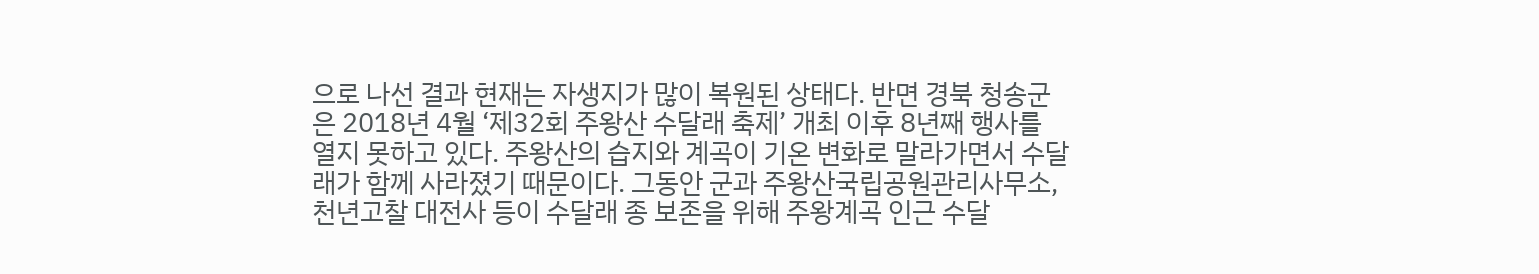으로 나선 결과 현재는 자생지가 많이 복원된 상태다. 반면 경북 청송군은 2018년 4월 ‘제32회 주왕산 수달래 축제’ 개최 이후 8년째 행사를 열지 못하고 있다. 주왕산의 습지와 계곡이 기온 변화로 말라가면서 수달래가 함께 사라졌기 때문이다. 그동안 군과 주왕산국립공원관리사무소, 천년고찰 대전사 등이 수달래 종 보존을 위해 주왕계곡 인근 수달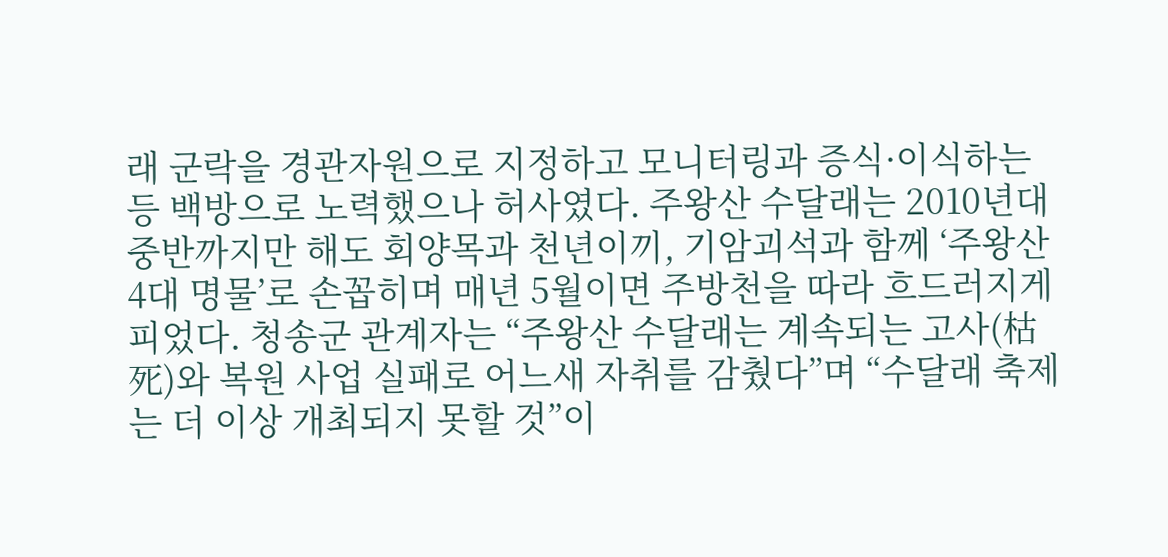래 군락을 경관자원으로 지정하고 모니터링과 증식·이식하는 등 백방으로 노력했으나 허사였다. 주왕산 수달래는 2010년대 중반까지만 해도 회양목과 천년이끼, 기암괴석과 함께 ‘주왕산 4대 명물’로 손꼽히며 매년 5월이면 주방천을 따라 흐드러지게 피었다. 청송군 관계자는 “주왕산 수달래는 계속되는 고사(枯死)와 복원 사업 실패로 어느새 자취를 감췄다”며 “수달래 축제는 더 이상 개최되지 못할 것”이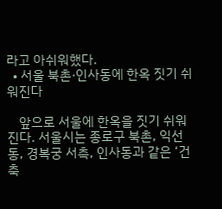라고 아쉬워했다.
  • 서울 북촌·인사동에 한옥 짓기 쉬워진다

    앞으로 서울에 한옥을 짓기 쉬워진다. 서울시는 종로구 북촌, 익선동, 경복궁 서측, 인사동과 같은 ‘건축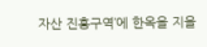자산 진흥구역’에 한옥을 지을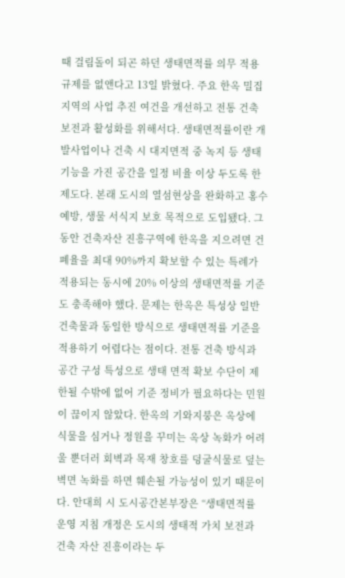때 걸림돌이 되곤 하던 생태면적률 의무 적용 규제를 없앤다고 13일 밝혔다. 주요 한옥 밀집 지역의 사업 추진 여건을 개선하고 전통 건축 보전과 활성화를 위해서다. 생태면적률이란 개발사업이나 건축 시 대지면적 중 녹지 등 생태 기능을 가진 공간을 일정 비율 이상 두도록 한 제도다. 본래 도시의 열섬현상을 완화하고 홍수 예방, 생물 서식지 보호 목적으로 도입됐다. 그동안 건축자산 진흥구역에 한옥을 지으려면 건폐율을 최대 90%까지 확보할 수 있는 특례가 적용되는 동시에 20% 이상의 생태면적률 기준도 충족해야 했다. 문제는 한옥은 특성상 일반 건축물과 동일한 방식으로 생태면적률 기준을 적용하기 어렵다는 점이다. 전통 건축 방식과 공간 구성 특성으로 생태 면적 확보 수단이 제한될 수밖에 없어 기준 정비가 필요하다는 민원이 끊이지 않았다. 한옥의 기와지붕은 옥상에 식물을 심거나 정원을 꾸미는 옥상 녹화가 어려울 뿐더러 회벽과 목재 창호를 덩굴식물로 덮는 벽면 녹화를 하면 훼손될 가능성이 있기 때문이다. 안대희 시 도시공간본부장은 “생태면적률 운영 지침 개정은 도시의 생태적 가치 보전과 건축 자산 진흥이라는 두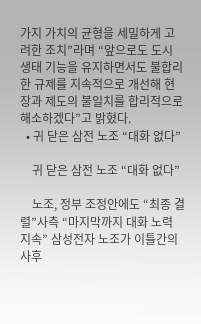가지 가치의 균형을 세밀하게 고려한 조치”라며 “앞으로도 도시 생태 기능을 유지하면서도 불합리한 규제를 지속적으로 개선해 현장과 제도의 불일치를 합리적으로 해소하겠다”고 밝혔다.
  • 귀 닫은 삼전 노조 “대화 없다”

    귀 닫은 삼전 노조 “대화 없다”

    노조, 정부 조정안에도 “최종 결렬”사측 “마지막까지 대화 노력 지속” 삼성전자 노조가 이틀간의 사후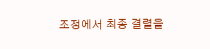조정에서 최종 결렬을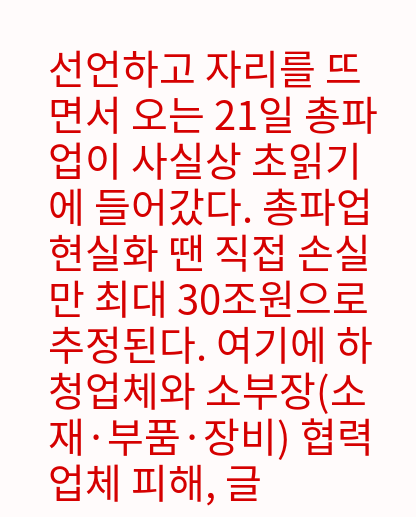선언하고 자리를 뜨면서 오는 21일 총파업이 사실상 초읽기에 들어갔다. 총파업 현실화 땐 직접 손실만 최대 30조원으로 추정된다. 여기에 하청업체와 소부장(소재·부품·장비) 협력업체 피해, 글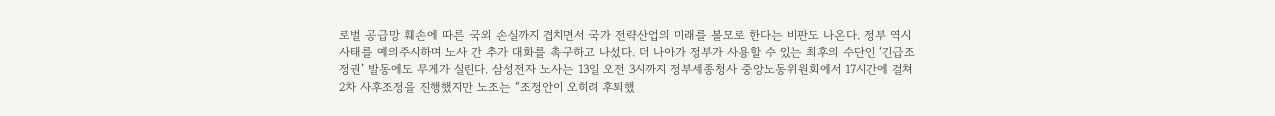로벌 공급망 훼손에 따른 국외 손실까지 겹치면서 국가 전략산업의 미래를 볼모로 한다는 비판도 나온다. 정부 역시 사태를 예의주시하며 노사 간 추가 대화를 촉구하고 나섰다. 더 나아가 정부가 사용할 수 있는 최후의 수단인 ‘긴급조정권’ 발동에도 무게가 실린다. 삼성전자 노사는 13일 오전 3시까지 정부세종청사 중앙노동위원회에서 17시간에 걸쳐 2차 사후조정을 진행했지만 노조는 “조정안이 오히려 후퇴했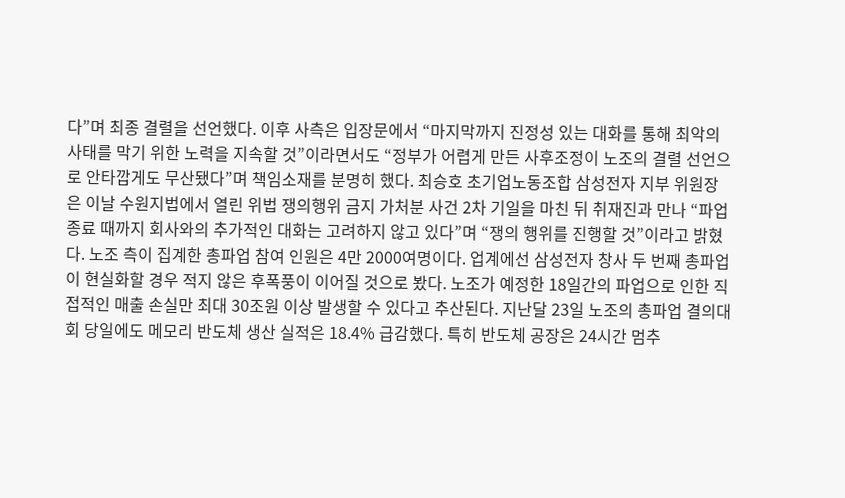다”며 최종 결렬을 선언했다. 이후 사측은 입장문에서 “마지막까지 진정성 있는 대화를 통해 최악의 사태를 막기 위한 노력을 지속할 것”이라면서도 “정부가 어렵게 만든 사후조정이 노조의 결렬 선언으로 안타깝게도 무산됐다”며 책임소재를 분명히 했다. 최승호 초기업노동조합 삼성전자 지부 위원장은 이날 수원지법에서 열린 위법 쟁의행위 금지 가처분 사건 2차 기일을 마친 뒤 취재진과 만나 “파업 종료 때까지 회사와의 추가적인 대화는 고려하지 않고 있다”며 “쟁의 행위를 진행할 것”이라고 밝혔다. 노조 측이 집계한 총파업 참여 인원은 4만 2000여명이다. 업계에선 삼성전자 창사 두 번째 총파업이 현실화할 경우 적지 않은 후폭풍이 이어질 것으로 봤다. 노조가 예정한 18일간의 파업으로 인한 직접적인 매출 손실만 최대 30조원 이상 발생할 수 있다고 추산된다. 지난달 23일 노조의 총파업 결의대회 당일에도 메모리 반도체 생산 실적은 18.4% 급감했다. 특히 반도체 공장은 24시간 멈추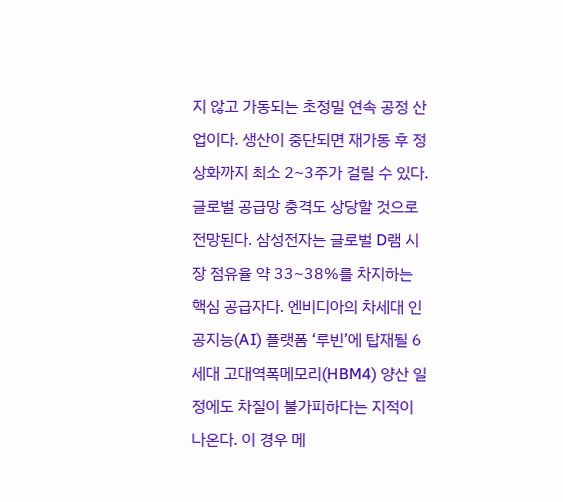지 않고 가동되는 초정밀 연속 공정 산업이다. 생산이 중단되면 재가동 후 정상화까지 최소 2~3주가 걸릴 수 있다. 글로벌 공급망 충격도 상당할 것으로 전망된다. 삼성전자는 글로벌 D램 시장 점유율 약 33~38%를 차지하는 핵심 공급자다. 엔비디아의 차세대 인공지능(AI) 플랫폼 ‘루빈’에 탑재될 6세대 고대역폭메모리(HBM4) 양산 일정에도 차질이 불가피하다는 지적이 나온다. 이 경우 메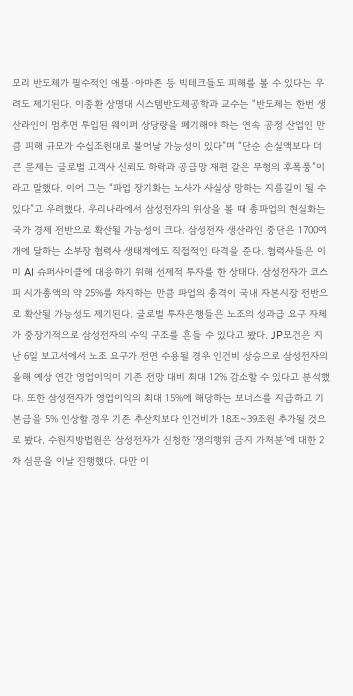모리 반도체가 필수적인 애플·아마존 등 빅테크들도 피해를 볼 수 있다는 우려도 제기된다. 이종환 상명대 시스템반도체공학과 교수는 “반도체는 한번 생산라인이 멈추면 투입된 웨이퍼 상당량을 폐기해야 하는 연속 공정 산업인 만큼 피해 규모가 수십조원대로 불어날 가능성이 있다”며 “단순 손실액보다 더 큰 문제는 글로벌 고객사 신뢰도 하락과 공급망 재편 같은 무형의 후폭풍”이라고 말했다. 이어 그는 “파업 장기화는 노사가 사실상 망하는 지름길이 될 수 있다”고 우려했다. 우리나라에서 삼성전자의 위상을 볼 때 총파업의 현실화는 국가 경제 전반으로 확산될 가능성이 크다. 삼성전자 생산라인 중단은 1700여개에 달하는 소부장 협력사 생태계에도 직접적인 타격을 준다. 협력사들은 이미 AI 슈퍼사이클에 대응하기 위해 선제적 투자를 한 상태다. 삼성전자가 코스피 시가총액의 약 25%를 차지하는 만큼 파업의 충격이 국내 자본시장 전반으로 확산될 가능성도 제기된다. 글로벌 투자은행들은 노조의 성과급 요구 자체가 중장기적으로 삼성전자의 수익 구조를 흔들 수 있다고 봤다. JP모건은 지난 6일 보고서에서 노조 요구가 전면 수용될 경우 인건비 상승으로 삼성전자의 올해 예상 연간 영업이익이 기존 전망 대비 최대 12% 감소할 수 있다고 분석했다. 또한 삼성전자가 영업이익의 최대 15%에 해당하는 보너스를 지급하고 기본급을 5% 인상할 경우 기존 추산치보다 인건비가 18조~39조원 추가될 것으로 봤다. 수원지방법원은 삼성전자가 신청한 ‘쟁의행위 금지 가처분’에 대한 2차 심문을 이날 진행했다. 다만 이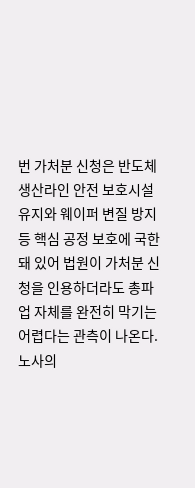번 가처분 신청은 반도체 생산라인 안전 보호시설 유지와 웨이퍼 변질 방지 등 핵심 공정 보호에 국한돼 있어 법원이 가처분 신청을 인용하더라도 총파업 자체를 완전히 막기는 어렵다는 관측이 나온다. 노사의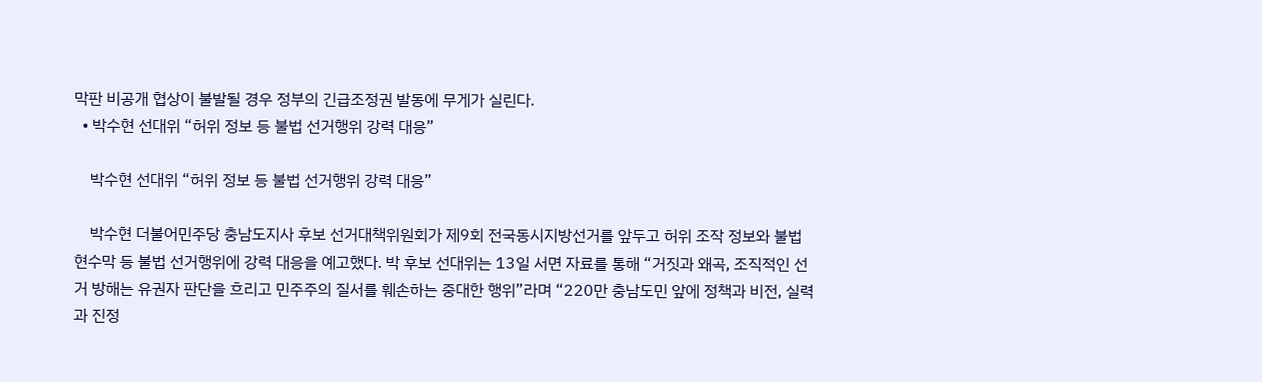막판 비공개 협상이 불발될 경우 정부의 긴급조정권 발동에 무게가 실린다.
  • 박수현 선대위 “허위 정보 등 불법 선거행위 강력 대응”

    박수현 선대위 “허위 정보 등 불법 선거행위 강력 대응”

    박수현 더불어민주당 충남도지사 후보 선거대책위원회가 제9회 전국동시지방선거를 앞두고 허위 조작 정보와 불법 현수막 등 불법 선거행위에 강력 대응을 예고했다. 박 후보 선대위는 13일 서면 자료를 통해 “거짓과 왜곡, 조직적인 선거 방해는 유권자 판단을 흐리고 민주주의 질서를 훼손하는 중대한 행위”라며 “220만 충남도민 앞에 정책과 비전, 실력과 진정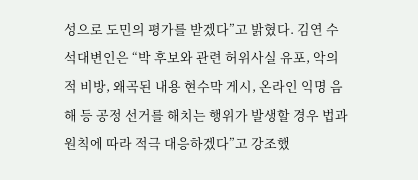성으로 도민의 평가를 받겠다”고 밝혔다. 김연 수석대변인은 “박 후보와 관련 허위사실 유포, 악의적 비방, 왜곡된 내용 현수막 게시, 온라인 익명 음해 등 공정 선거를 해치는 행위가 발생할 경우 법과 원칙에 따라 적극 대응하겠다”고 강조했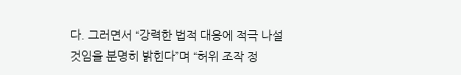다. 그러면서 “강력한 법적 대응에 적극 나설 것임을 분명히 밝힌다”며 “허위 조작 정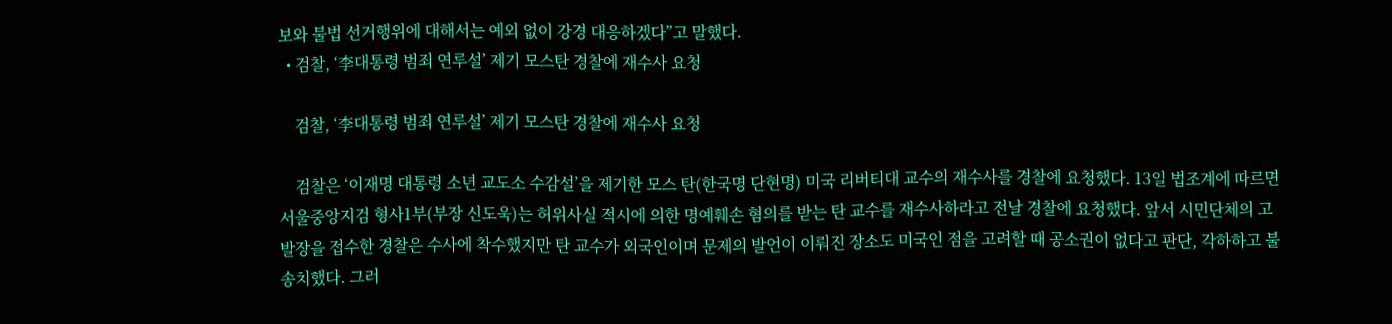보와 불법 선거행위에 대해서는 예외 없이 강경 대응하겠다”고 말했다.
  • 검찰, ‘李대통령 범죄 연루설’ 제기 모스탄 경찰에 재수사 요청

    검찰, ‘李대통령 범죄 연루설’ 제기 모스탄 경찰에 재수사 요청

    검찰은 ‘이재명 대통령 소년 교도소 수감설’을 제기한 모스 탄(한국명 단현명) 미국 리버티대 교수의 재수사를 경찰에 요청했다. 13일 법조계에 따르면 서울중앙지검 형사1부(부장 신도욱)는 허위사실 적시에 의한 명예훼손 혐의를 받는 탄 교수를 재수사하라고 전날 경찰에 요청했다. 앞서 시민단체의 고발장을 접수한 경찰은 수사에 착수했지만 탄 교수가 외국인이며 문제의 발언이 이뤄진 장소도 미국인 점을 고려할 때 공소권이 없다고 판단, 각하하고 불송치했다. 그러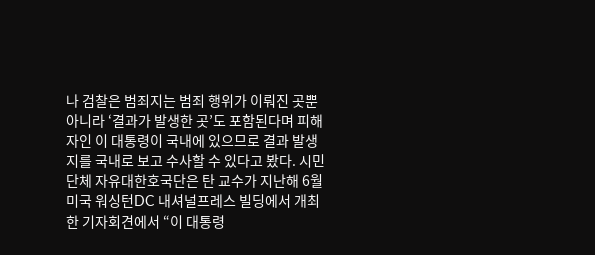나 검찰은 범죄지는 범죄 행위가 이뤄진 곳뿐 아니라 ‘결과가 발생한 곳’도 포함된다며 피해자인 이 대통령이 국내에 있으므로 결과 발생지를 국내로 보고 수사할 수 있다고 봤다. 시민단체 자유대한호국단은 탄 교수가 지난해 6월 미국 워싱턴DC 내셔널프레스 빌딩에서 개최한 기자회견에서 “이 대통령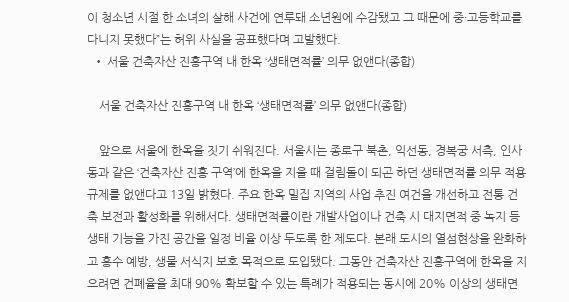이 청소년 시절 한 소녀의 살해 사건에 연루돼 소년원에 수감됐고 그 때문에 중·고등학교를 다니지 못했다”는 허위 사실을 공표했다며 고발했다.
  • 서울 건축자산 진흥구역 내 한옥 ‘생태면적률’ 의무 없앤다(종합)

    서울 건축자산 진흥구역 내 한옥 ‘생태면적률’ 의무 없앤다(종합)

    앞으로 서울에 한옥을 짓기 쉬워진다. 서울시는 종로구 북촌, 익선동, 경복궁 서측, 인사동과 같은 ‘건축자산 진흥 구역’에 한옥을 지을 때 걸림돌이 되곤 하던 생태면적률 의무 적용 규제를 없앤다고 13일 밝혔다. 주요 한옥 밀집 지역의 사업 추진 여건을 개선하고 전통 건축 보전과 활성화를 위해서다. 생태면적률이란 개발사업이나 건축 시 대지면적 중 녹지 등 생태 기능을 가진 공간을 일정 비율 이상 두도록 한 제도다. 본래 도시의 열섬현상을 완화하고 홍수 예방, 생물 서식지 보호 목적으로 도입됐다. 그동안 건축자산 진흥구역에 한옥을 지으려면 건폐율을 최대 90% 확보할 수 있는 특례가 적용되는 동시에 20% 이상의 생태면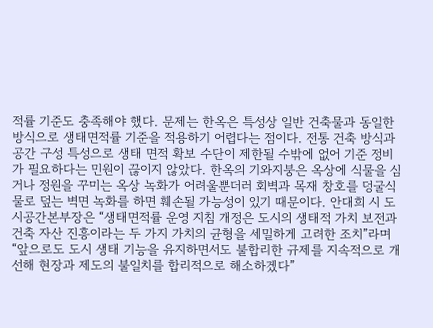적률 기준도 충족해야 했다. 문제는 한옥은 특성상 일반 건축물과 동일한 방식으로 생태면적률 기준을 적용하기 어렵다는 점이다. 전통 건축 방식과 공간 구성 특성으로 생태 면적 확보 수단이 제한될 수밖에 없어 기준 정비가 필요하다는 민원이 끊이지 않았다. 한옥의 기와지붕은 옥상에 식물을 심거나 정원을 꾸미는 옥상 녹화가 어려울뿐더러 회벽과 목재 창호를 덩굴식물로 덮는 벽면 녹화를 하면 훼손될 가능성이 있기 때문이다. 안대희 시 도시공간본부장은 “생태면적률 운영 지침 개정은 도시의 생태적 가치 보전과 건축 자산 진흥이라는 두 가지 가치의 균형을 세밀하게 고려한 조치”라며 “앞으로도 도시 생태 기능을 유지하면서도 불합리한 규제를 지속적으로 개선해 현장과 제도의 불일치를 합리적으로 해소하겠다”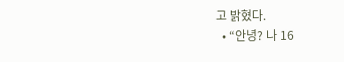고 밝혔다.
  • “안녕? 나 16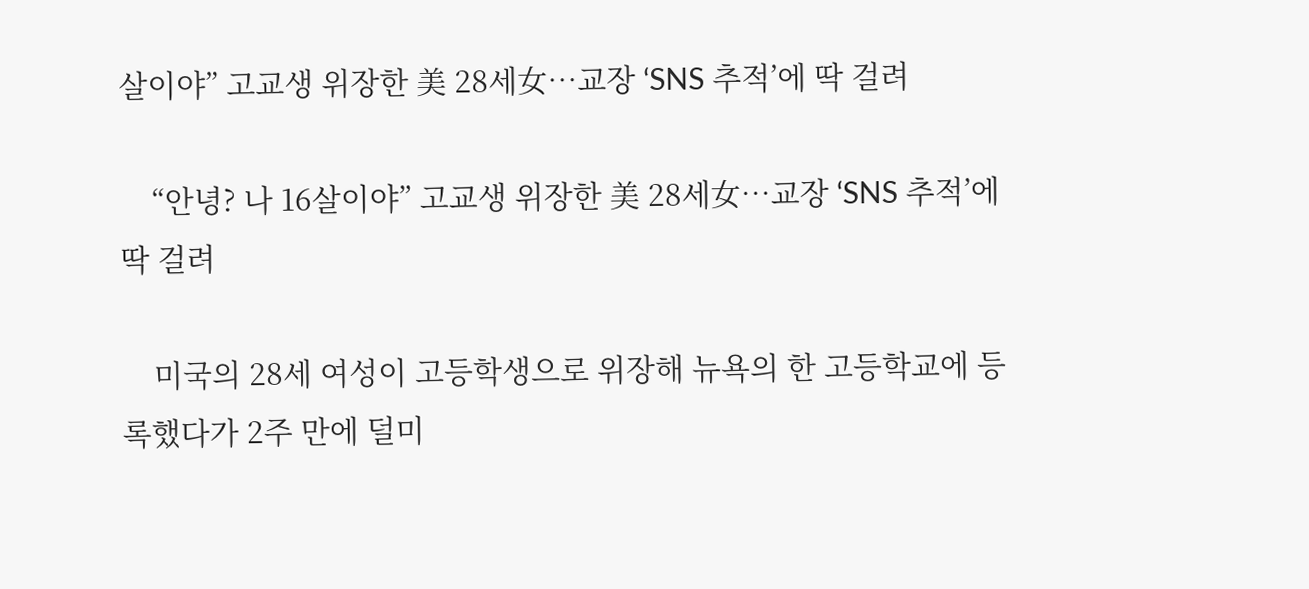살이야” 고교생 위장한 美 28세女…교장 ‘SNS 추적’에 딱 걸려

    “안녕? 나 16살이야” 고교생 위장한 美 28세女…교장 ‘SNS 추적’에 딱 걸려

    미국의 28세 여성이 고등학생으로 위장해 뉴욕의 한 고등학교에 등록했다가 2주 만에 덜미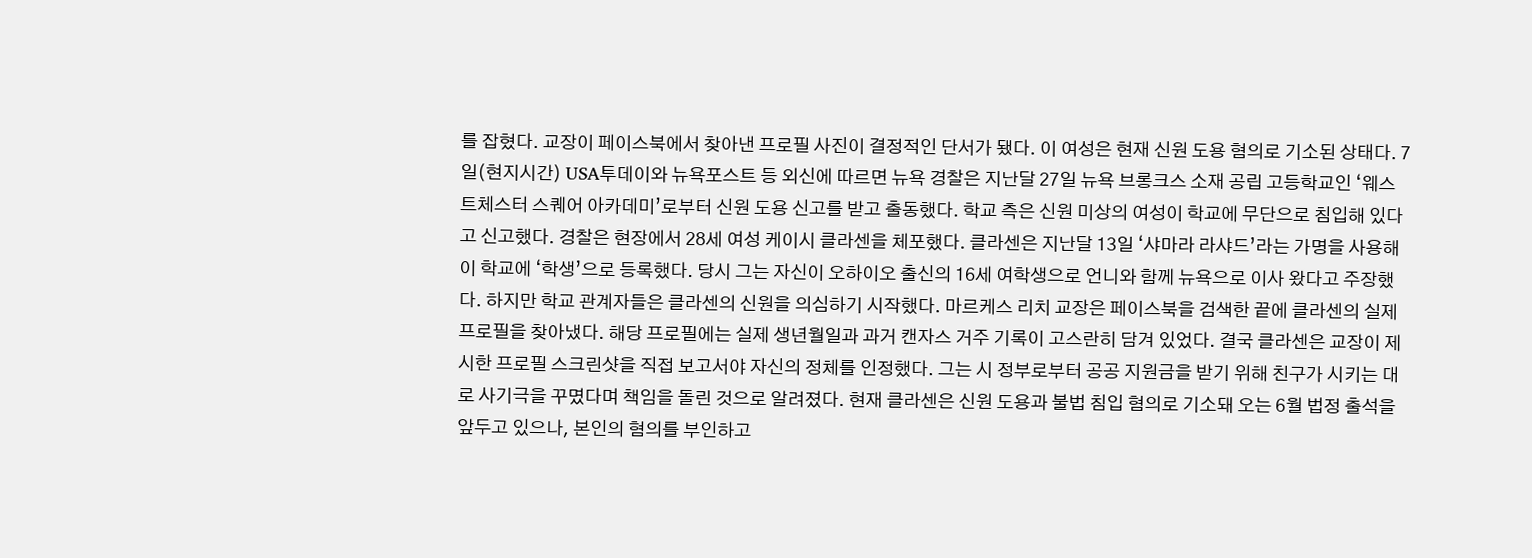를 잡혔다. 교장이 페이스북에서 찾아낸 프로필 사진이 결정적인 단서가 됐다. 이 여성은 현재 신원 도용 혐의로 기소된 상태다. 7일(현지시간) USA투데이와 뉴욕포스트 등 외신에 따르면 뉴욕 경찰은 지난달 27일 뉴욕 브롱크스 소재 공립 고등학교인 ‘웨스트체스터 스퀘어 아카데미’로부터 신원 도용 신고를 받고 출동했다. 학교 측은 신원 미상의 여성이 학교에 무단으로 침입해 있다고 신고했다. 경찰은 현장에서 28세 여성 케이시 클라센을 체포했다. 클라센은 지난달 13일 ‘샤마라 라샤드’라는 가명을 사용해 이 학교에 ‘학생’으로 등록했다. 당시 그는 자신이 오하이오 출신의 16세 여학생으로 언니와 함께 뉴욕으로 이사 왔다고 주장했다. 하지만 학교 관계자들은 클라센의 신원을 의심하기 시작했다. 마르케스 리치 교장은 페이스북을 검색한 끝에 클라센의 실제 프로필을 찾아냈다. 해당 프로필에는 실제 생년월일과 과거 캔자스 거주 기록이 고스란히 담겨 있었다. 결국 클라센은 교장이 제시한 프로필 스크린샷을 직접 보고서야 자신의 정체를 인정했다. 그는 시 정부로부터 공공 지원금을 받기 위해 친구가 시키는 대로 사기극을 꾸몄다며 책임을 돌린 것으로 알려졌다. 현재 클라센은 신원 도용과 불법 침입 혐의로 기소돼 오는 6월 법정 출석을 앞두고 있으나, 본인의 혐의를 부인하고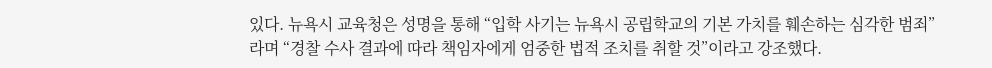있다. 뉴욕시 교육청은 성명을 통해 “입학 사기는 뉴욕시 공립학교의 기본 가치를 훼손하는 심각한 범죄”라며 “경찰 수사 결과에 따라 책임자에게 엄중한 법적 조치를 취할 것”이라고 강조했다.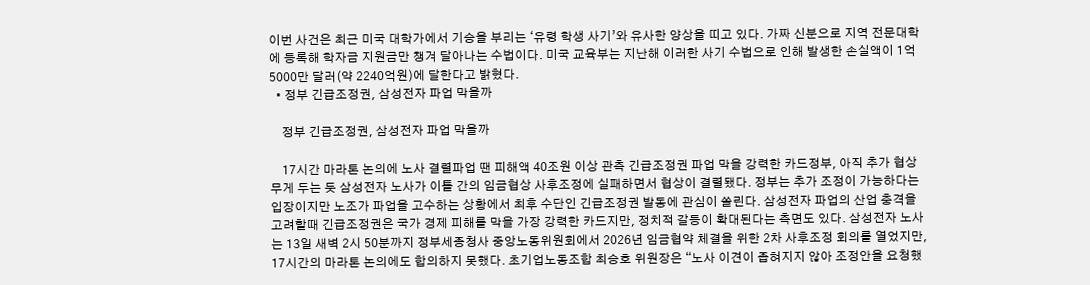이번 사건은 최근 미국 대학가에서 기승을 부리는 ‘유령 학생 사기’와 유사한 양상을 띠고 있다. 가짜 신분으로 지역 전문대학에 등록해 학자금 지원금만 챙겨 달아나는 수법이다. 미국 교육부는 지난해 이러한 사기 수법으로 인해 발생한 손실액이 1억 5000만 달러(약 2240억원)에 달한다고 밝혔다.
  • 정부 긴급조정권, 삼성전자 파업 막을까

    정부 긴급조정권, 삼성전자 파업 막을까

    17시간 마라톤 논의에 노사 결렬파업 땐 피해액 40조원 이상 관측 긴급조정권 파업 막을 강력한 카드정부, 아직 추가 협상 무게 두는 듯 삼성전자 노사가 이틀 간의 임금협상 사후조정에 실패하면서 협상이 결렬됐다. 정부는 추가 조정이 가능하다는 입장이지만 노조가 파업을 고수하는 상황에서 최후 수단인 긴급조정권 발동에 관심이 쏠린다. 삼성전자 파업의 산업 충격을 고려할때 긴급조정권은 국가 경제 피해를 막을 가장 강력한 카드지만, 정치적 갈등이 확대된다는 측면도 있다. 삼성전자 노사는 13일 새벽 2시 50분까지 정부세종청사 중앙노동위원회에서 2026년 임금협약 체결을 위한 2차 사후조정 회의를 열었지만, 17시간의 마라톤 논의에도 합의하지 못했다. 초기업노동조합 최승호 위원장은 “노사 이견이 좁혀지지 않아 조정안을 요청했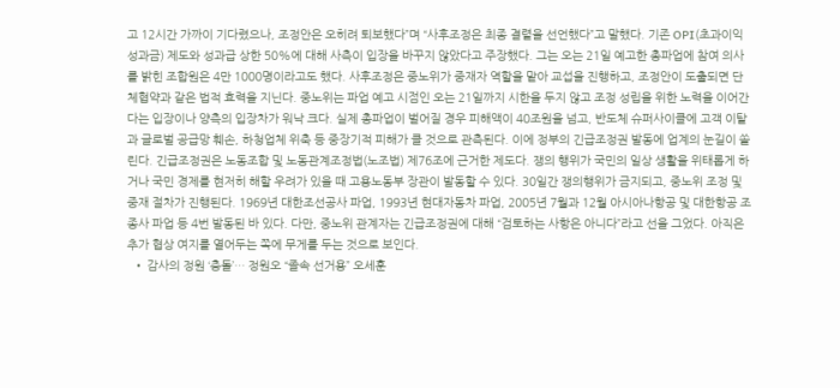고 12시간 가까이 기다렸으나, 조정안은 오히려 퇴보했다”며 “사후조정은 최종 결렬을 선언했다”고 말했다. 기존 OPI(초과이익성과금) 제도와 성과급 상한 50%에 대해 사측이 입장을 바꾸지 않았다고 주장했다. 그는 오는 21일 예고한 총파업에 참여 의사를 밝힌 조합원은 4만 1000명이라고도 했다. 사후조정은 중노위가 중재자 역할을 맡아 교섭을 진행하고, 조정안이 도출되면 단체협약과 같은 법적 효력을 지닌다. 중노위는 파업 예고 시점인 오는 21일까지 시한을 두지 않고 조정 성립을 위한 노력을 이어간다는 입장이나 양측의 입장차가 워낙 크다. 실제 총파업이 벌어질 경우 피해액이 40조원을 넘고, 반도체 슈퍼사이클에 고객 이탈과 글로벌 공급망 훼손, 하청업체 위축 등 중장기적 피해가 클 것으로 관측된다. 이에 정부의 긴급조정권 발동에 업계의 눈길이 쏠린다. 긴급조정권은 노동조합 및 노동관계조정법(노조법) 제76조에 근거한 제도다. 쟁의 행위가 국민의 일상 생활을 위태롭게 하거나 국민 경제를 현저히 해할 우려가 있을 때 고용노동부 장관이 발동할 수 있다. 30일간 쟁의행위가 금지되고, 중노위 조정 및 중재 절차가 진행된다. 1969년 대한조선공사 파업, 1993년 현대자동차 파업, 2005년 7월과 12월 아시아나항공 및 대한항공 조종사 파업 등 4번 발동된 바 있다. 다만, 중노위 관계자는 긴급조정권에 대해 “검토하는 사항은 아니다”라고 선을 그었다. 아직은 추가 협상 여지를 열어두는 쪽에 무게를 두는 것으로 보인다.
  • 감사의 정원 ‘충돌’… 정원오 “졸속 선거용” 오세훈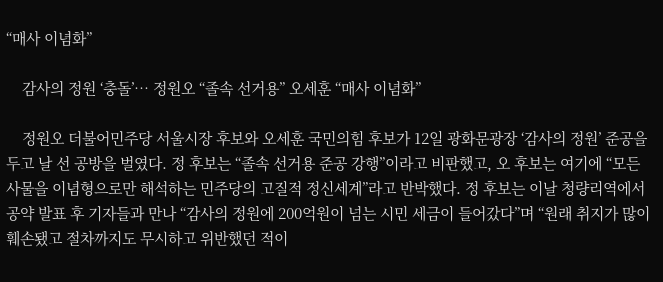“매사 이념화”

    감사의 정원 ‘충돌’… 정원오 “졸속 선거용” 오세훈 “매사 이념화”

    정원오 더불어민주당 서울시장 후보와 오세훈 국민의힘 후보가 12일 광화문광장 ‘감사의 정원’ 준공을 두고 날 선 공방을 벌였다. 정 후보는 “졸속 선거용 준공 강행”이라고 비판했고, 오 후보는 여기에 “모든 사물을 이념형으로만 해석하는 민주당의 고질적 정신세계”라고 반박했다. 정 후보는 이날 청량리역에서 공약 발표 후 기자들과 만나 “감사의 정원에 200억원이 넘는 시민 세금이 들어갔다”며 “원래 취지가 많이 훼손됐고 절차까지도 무시하고 위반했던 적이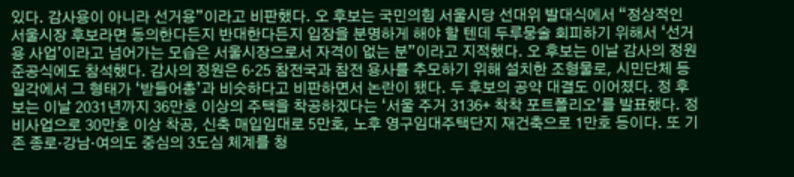있다. 감사용이 아니라 선거용”이라고 비판했다. 오 후보는 국민의힘 서울시당 선대위 발대식에서 “정상적인 서울시장 후보라면 동의한다든지 반대한다든지 입장을 분명하게 해야 할 텐데 두루뭉술 회피하기 위해서 ‘선거용 사업’이라고 넘어가는 모습은 서울시장으로서 자격이 없는 분”이라고 지적했다. 오 후보는 이날 감사의 정원 준공식에도 참석했다. 감사의 정원은 6·25 참전국과 참전 용사를 추모하기 위해 설치한 조형물로, 시민단체 등 일각에서 그 형태가 ‘받들어총’과 비슷하다고 비판하면서 논란이 됐다. 두 후보의 공약 대결도 이어졌다. 정 후보는 이날 2031년까지 36만호 이상의 주택을 착공하겠다는 ‘서울 주거 3136+ 착착 포트폴리오’를 발표했다. 정비사업으로 30만호 이상 착공, 신축 매입임대로 5만호, 노후 영구임대주택단지 재건축으로 1만호 등이다. 또 기존 종로·강남·여의도 중심의 3도심 체계를 청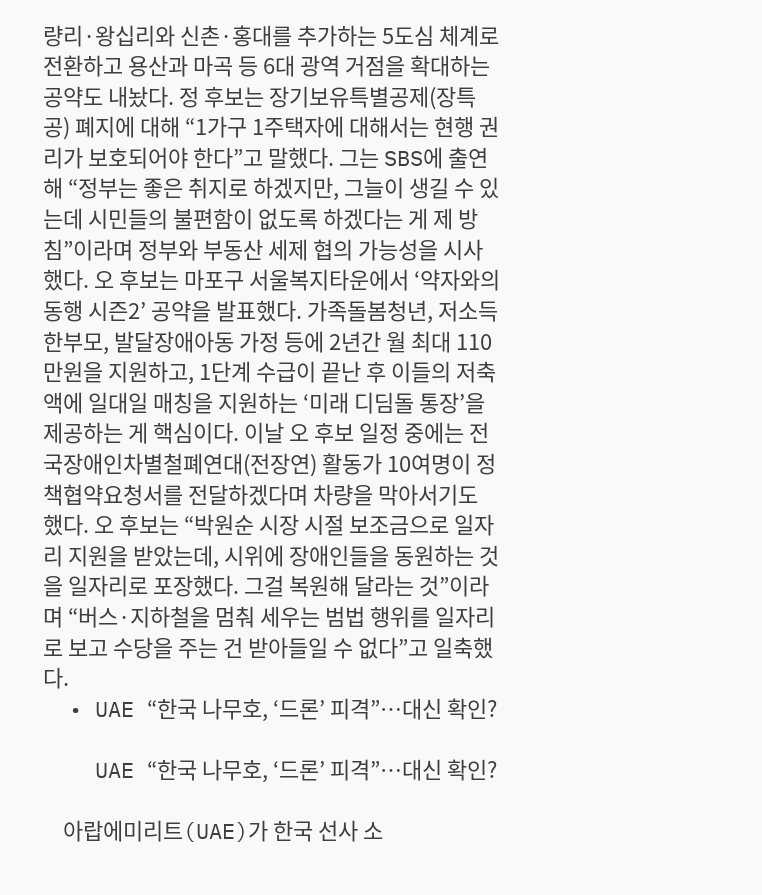량리·왕십리와 신촌·홍대를 추가하는 5도심 체계로 전환하고 용산과 마곡 등 6대 광역 거점을 확대하는 공약도 내놨다. 정 후보는 장기보유특별공제(장특공) 폐지에 대해 “1가구 1주택자에 대해서는 현행 권리가 보호되어야 한다”고 말했다. 그는 SBS에 출연해 “정부는 좋은 취지로 하겠지만, 그늘이 생길 수 있는데 시민들의 불편함이 없도록 하겠다는 게 제 방침”이라며 정부와 부동산 세제 협의 가능성을 시사했다. 오 후보는 마포구 서울복지타운에서 ‘약자와의 동행 시즌2’ 공약을 발표했다. 가족돌봄청년, 저소득 한부모, 발달장애아동 가정 등에 2년간 월 최대 110만원을 지원하고, 1단계 수급이 끝난 후 이들의 저축액에 일대일 매칭을 지원하는 ‘미래 디딤돌 통장’을 제공하는 게 핵심이다. 이날 오 후보 일정 중에는 전국장애인차별철폐연대(전장연) 활동가 10여명이 정책협약요청서를 전달하겠다며 차량을 막아서기도 했다. 오 후보는 “박원순 시장 시절 보조금으로 일자리 지원을 받았는데, 시위에 장애인들을 동원하는 것을 일자리로 포장했다. 그걸 복원해 달라는 것”이라며 “버스·지하철을 멈춰 세우는 범법 행위를 일자리로 보고 수당을 주는 건 받아들일 수 없다”고 일축했다.
  • UAE “한국 나무호, ‘드론’ 피격”…대신 확인?

    UAE “한국 나무호, ‘드론’ 피격”…대신 확인?

    아랍에미리트(UAE)가 한국 선사 소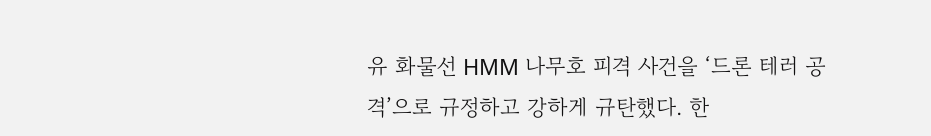유 화물선 HMM 나무호 피격 사건을 ‘드론 테러 공격’으로 규정하고 강하게 규탄했다. 한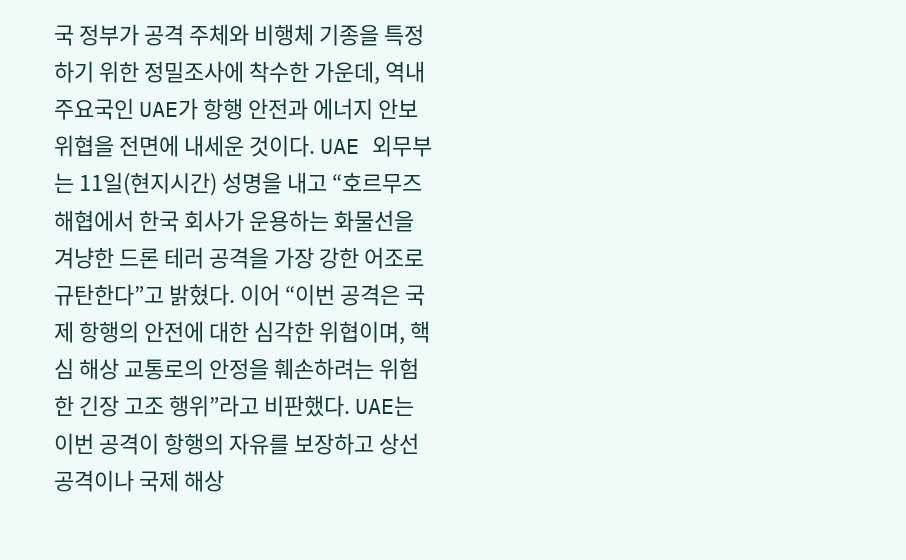국 정부가 공격 주체와 비행체 기종을 특정하기 위한 정밀조사에 착수한 가운데, 역내 주요국인 UAE가 항행 안전과 에너지 안보 위협을 전면에 내세운 것이다. UAE 외무부는 11일(현지시간) 성명을 내고 “호르무즈 해협에서 한국 회사가 운용하는 화물선을 겨냥한 드론 테러 공격을 가장 강한 어조로 규탄한다”고 밝혔다. 이어 “이번 공격은 국제 항행의 안전에 대한 심각한 위협이며, 핵심 해상 교통로의 안정을 훼손하려는 위험한 긴장 고조 행위”라고 비판했다. UAE는 이번 공격이 항행의 자유를 보장하고 상선 공격이나 국제 해상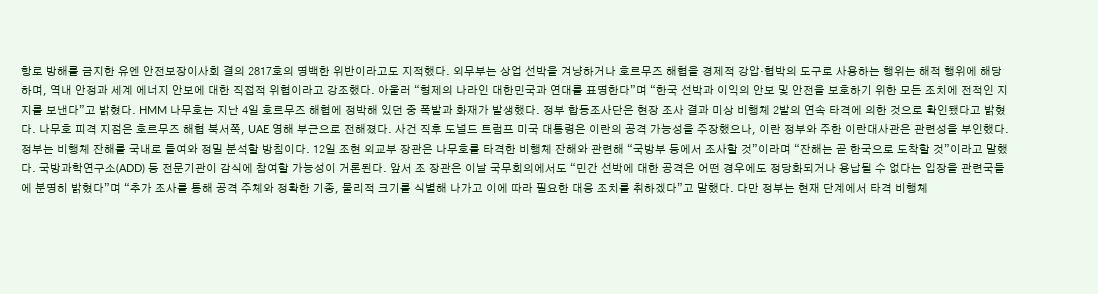항로 방해를 금지한 유엔 안전보장이사회 결의 2817호의 명백한 위반이라고도 지적했다. 외무부는 상업 선박을 겨냥하거나 호르무즈 해협을 경제적 강압·협박의 도구로 사용하는 행위는 해적 행위에 해당하며, 역내 안정과 세계 에너지 안보에 대한 직접적 위협이라고 강조했다. 아울러 “형제의 나라인 대한민국과 연대를 표명한다”며 “한국 선박과 이익의 안보 및 안전을 보호하기 위한 모든 조치에 전적인 지지를 보낸다”고 밝혔다. HMM 나무호는 지난 4일 호르무즈 해협에 정박해 있던 중 폭발과 화재가 발생했다. 정부 합동조사단은 현장 조사 결과 미상 비행체 2발의 연속 타격에 의한 것으로 확인됐다고 밝혔다. 나무호 피격 지점은 호르무즈 해협 북서쪽, UAE 영해 부근으로 전해졌다. 사건 직후 도널드 트럼프 미국 대통령은 이란의 공격 가능성을 주장했으나, 이란 정부와 주한 이란대사관은 관련성을 부인했다. 정부는 비행체 잔해를 국내로 들여와 정밀 분석할 방침이다. 12일 조현 외교부 장관은 나무호를 타격한 비행체 잔해와 관련해 “국방부 등에서 조사할 것”이라며 “잔해는 곧 한국으로 도착할 것”이라고 말했다. 국방과학연구소(ADD) 등 전문기관이 감식에 참여할 가능성이 거론된다. 앞서 조 장관은 이날 국무회의에서도 “민간 선박에 대한 공격은 어떤 경우에도 정당화되거나 용납될 수 없다는 입장을 관련국들에 분명히 밝혔다”며 “추가 조사를 통해 공격 주체와 정확한 기종, 물리적 크기를 식별해 나가고 이에 따라 필요한 대응 조치를 취하겠다”고 말했다. 다만 정부는 현재 단계에서 타격 비행체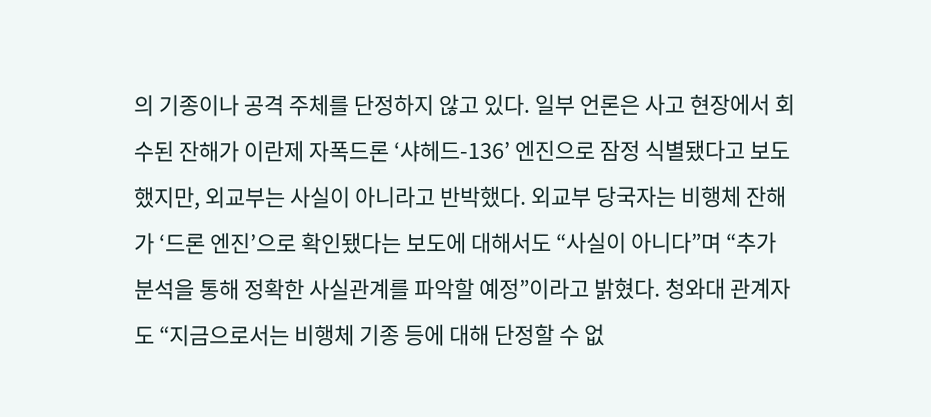의 기종이나 공격 주체를 단정하지 않고 있다. 일부 언론은 사고 현장에서 회수된 잔해가 이란제 자폭드론 ‘샤헤드-136’ 엔진으로 잠정 식별됐다고 보도했지만, 외교부는 사실이 아니라고 반박했다. 외교부 당국자는 비행체 잔해가 ‘드론 엔진’으로 확인됐다는 보도에 대해서도 “사실이 아니다”며 “추가 분석을 통해 정확한 사실관계를 파악할 예정”이라고 밝혔다. 청와대 관계자도 “지금으로서는 비행체 기종 등에 대해 단정할 수 없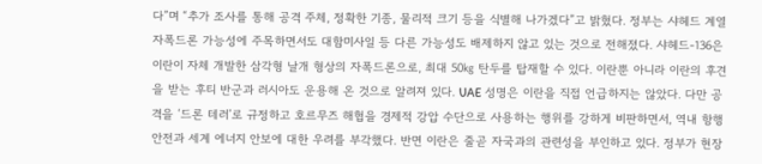다”며 “추가 조사를 통해 공격 주체, 정확한 기종, 물리적 크기 등을 식별해 나가겠다”고 밝혔다. 정부는 샤헤드 계열 자폭드론 가능성에 주목하면서도 대함미사일 등 다른 가능성도 배제하지 않고 있는 것으로 전해졌다. 샤헤드-136은 이란이 자체 개발한 삼각형 날개 형상의 자폭드론으로, 최대 50㎏ 탄두를 탑재할 수 있다. 이란뿐 아니라 이란의 후견을 받는 후티 반군과 러시아도 운용해 온 것으로 알려져 있다. UAE 성명은 이란을 직접 언급하지는 않았다. 다만 공격을 ‘드론 테러’로 규정하고 호르무즈 해협을 경제적 강압 수단으로 사용하는 행위를 강하게 비판하면서, 역내 항행 안전과 세계 에너지 안보에 대한 우려를 부각했다. 반면 이란은 줄곧 자국과의 관련성을 부인하고 있다. 정부가 현장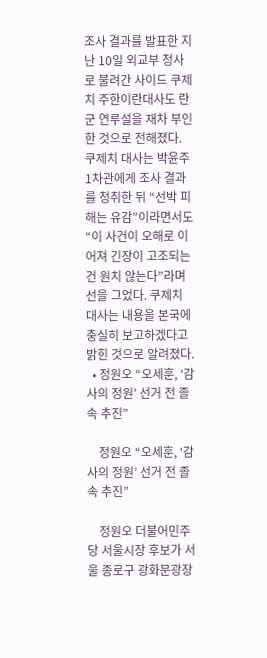조사 결과를 발표한 지난 10일 외교부 청사로 불려간 사이드 쿠제치 주한이란대사도 란군 연루설을 재차 부인한 것으로 전해졌다. 쿠제치 대사는 박윤주 1차관에게 조사 결과를 청취한 뒤 “선박 피해는 유감”이라면서도 “이 사건이 오해로 이어져 긴장이 고조되는 건 원치 않는다”라며 선을 그었다. 쿠제치 대사는 내용을 본국에 충실히 보고하겠다고 밝힌 것으로 알려졌다.
  • 정원오 “오세훈, ‘감사의 정원’ 선거 전 졸속 추진”

    정원오 “오세훈, ‘감사의 정원’ 선거 전 졸속 추진”

    정원오 더불어민주당 서울시장 후보가 서울 종로구 광화문광장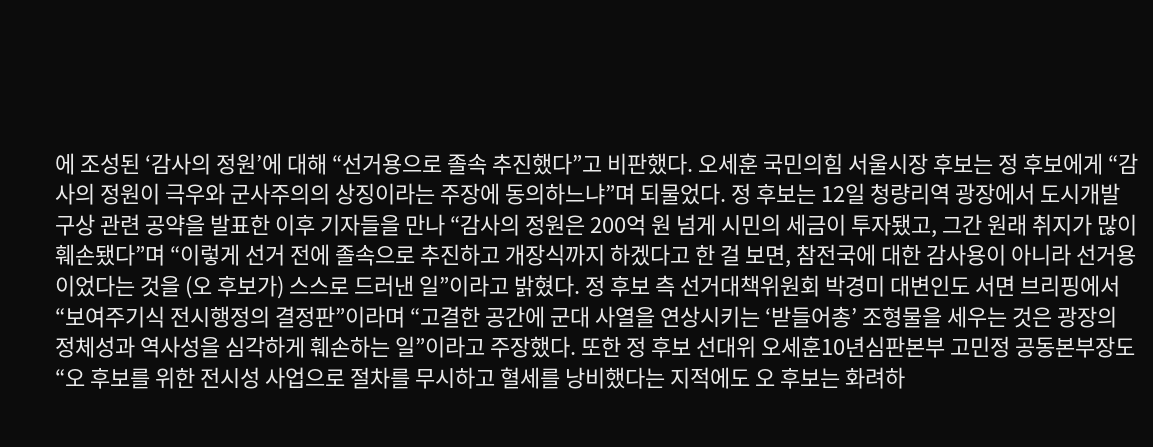에 조성된 ‘감사의 정원’에 대해 “선거용으로 졸속 추진했다”고 비판했다. 오세훈 국민의힘 서울시장 후보는 정 후보에게 “감사의 정원이 극우와 군사주의의 상징이라는 주장에 동의하느냐”며 되물었다. 정 후보는 12일 청량리역 광장에서 도시개발 구상 관련 공약을 발표한 이후 기자들을 만나 “감사의 정원은 200억 원 넘게 시민의 세금이 투자됐고, 그간 원래 취지가 많이 훼손됐다”며 “이렇게 선거 전에 졸속으로 추진하고 개장식까지 하겠다고 한 걸 보면, 참전국에 대한 감사용이 아니라 선거용이었다는 것을 (오 후보가) 스스로 드러낸 일”이라고 밝혔다. 정 후보 측 선거대책위원회 박경미 대변인도 서면 브리핑에서 “보여주기식 전시행정의 결정판”이라며 “고결한 공간에 군대 사열을 연상시키는 ‘받들어총’ 조형물을 세우는 것은 광장의 정체성과 역사성을 심각하게 훼손하는 일”이라고 주장했다. 또한 정 후보 선대위 오세훈10년심판본부 고민정 공동본부장도 “오 후보를 위한 전시성 사업으로 절차를 무시하고 혈세를 낭비했다는 지적에도 오 후보는 화려하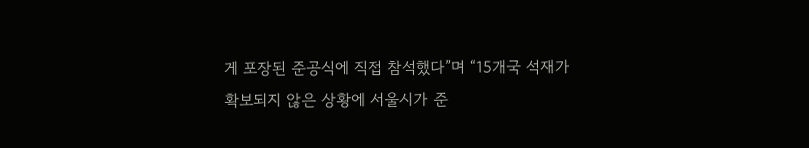게 포장된 준공식에 직접 참석했다”며 “15개국 석재가 확보되지 않은 상황에 서울시가 준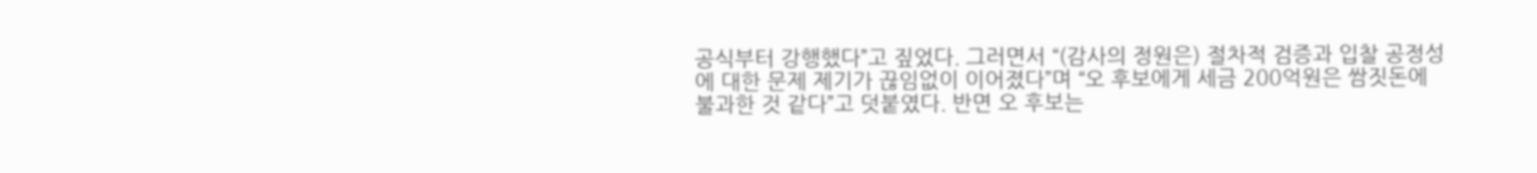공식부터 강행했다”고 짚었다. 그러면서 “(감사의 정원은) 절차적 검증과 입찰 공정성에 대한 문제 제기가 끊임없이 이어졌다”며 “오 후보에게 세금 200억원은 쌈짓돈에 불과한 것 같다”고 덧붙였다. 반면 오 후보는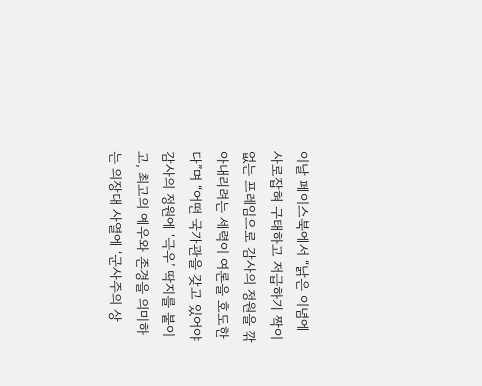이날 페이스북에서 “낡은 이념에 사로잡혀 구태하고 저급하기 짝이 없는 프레임으로 감사의 정원을 깎아내리려는 세력이 여론을 호도한다”며 “어떤 국가관을 갖고 있어야 감사의 정원에 ‘극우’ 딱지를 붙이고, 최고의 예우와 존경을 의미하는 의장대 사열에 ‘군사주의 상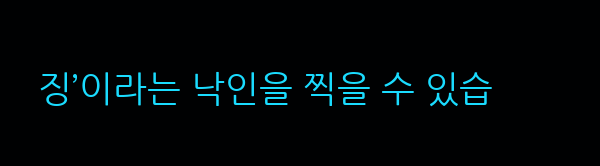징’이라는 낙인을 찍을 수 있습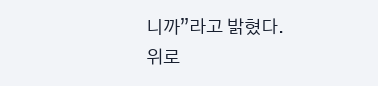니까”라고 밝혔다.
위로